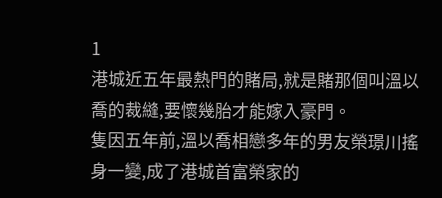1
港城近五年最熱門的賭局,就是賭那個叫溫以喬的裁縫,要懷幾胎才能嫁入豪門。
隻因五年前,溫以喬相戀多年的男友榮璟川搖身一變,成了港城首富榮家的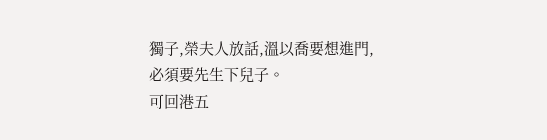獨子,榮夫人放話,溫以喬要想進門,必須要先生下兒子。
可回港五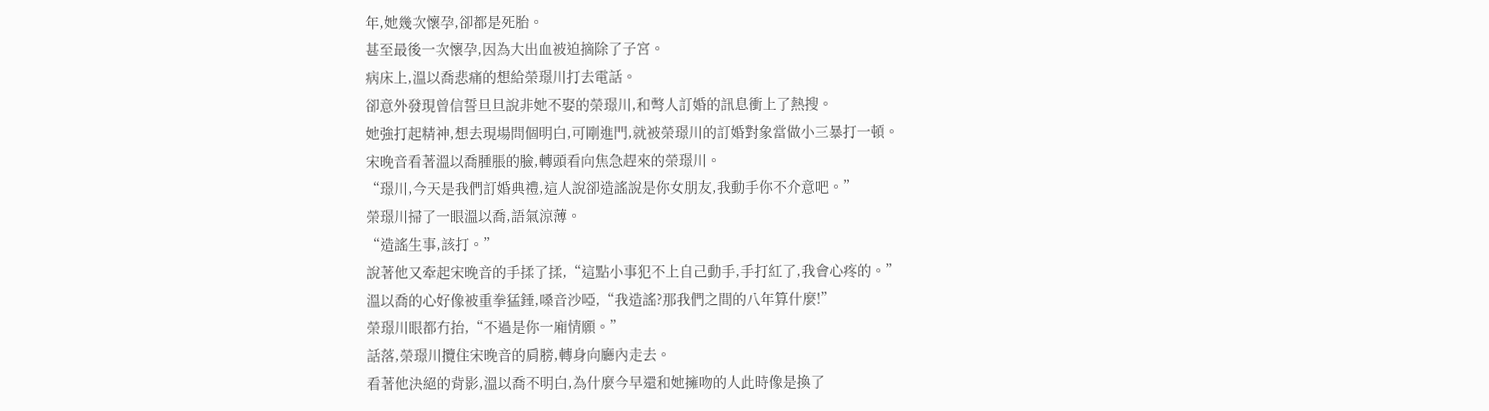年,她幾次懷孕,卻都是死胎。
甚至最後一次懷孕,因為大出血被迫摘除了子宮。
病床上,溫以喬悲痛的想給榮璟川打去電話。
卻意外發現曾信誓旦旦說非她不娶的榮璟川,和彆人訂婚的訊息衝上了熱搜。
她強打起精神,想去現場問個明白,可剛進門,就被榮璟川的訂婚對象當做小三暴打一頓。
宋晚音看著溫以喬腫脹的臉,轉頭看向焦急趕來的榮璟川。
“璟川,今天是我們訂婚典禮,這人說卻造謠說是你女朋友,我動手你不介意吧。”
榮璟川掃了一眼溫以喬,語氣涼薄。
“造謠生事,該打。”
說著他又牽起宋晚音的手揉了揉,“這點小事犯不上自己動手,手打紅了,我會心疼的。”
溫以喬的心好像被重拳猛錘,嗓音沙啞,“我造謠?那我們之間的八年算什麼!”
榮璟川眼都冇抬,“不過是你一廂情願。”
話落,榮璟川攬住宋晚音的肩膀,轉身向廳內走去。
看著他決絕的背影,溫以喬不明白,為什麼今早還和她擁吻的人此時像是換了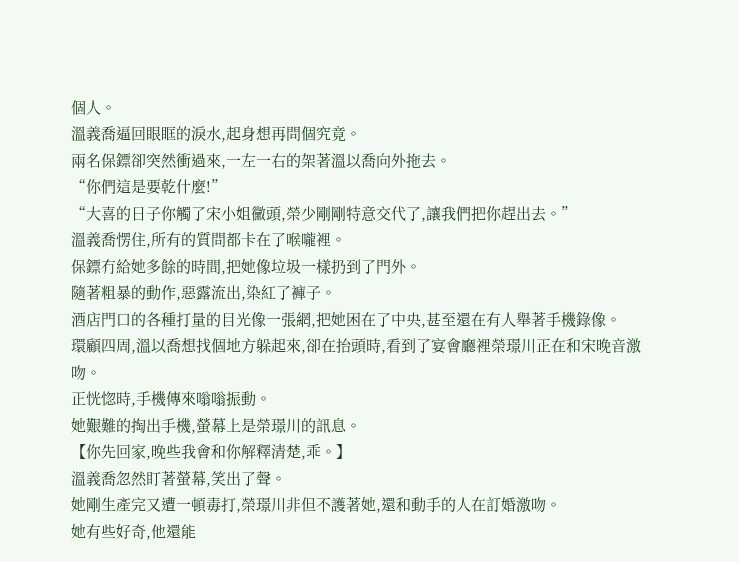個人。
溫義喬逼回眼眶的淚水,起身想再問個究竟。
兩名保鏢卻突然衝過來,一左一右的架著溫以喬向外拖去。
“你們這是要乾什麼!”
“大喜的日子你觸了宋小姐黴頭,榮少剛剛特意交代了,讓我們把你趕出去。”
溫義喬愣住,所有的質問都卡在了喉嚨裡。
保鏢冇給她多餘的時間,把她像垃圾一樣扔到了門外。
隨著粗暴的動作,惡露流出,染紅了褲子。
酒店門口的各種打量的目光像一張網,把她困在了中央,甚至還在有人舉著手機錄像。
環顧四周,溫以喬想找個地方躲起來,卻在抬頭時,看到了宴會廳裡榮璟川正在和宋晚音激吻。
正恍惚時,手機傳來嗡嗡振動。
她艱難的掏出手機,螢幕上是榮璟川的訊息。
【你先回家,晚些我會和你解釋清楚,乖。】
溫義喬忽然盯著螢幕,笑出了聲。
她剛生產完又遭一頓毒打,榮璟川非但不護著她,還和動手的人在訂婚激吻。
她有些好奇,他還能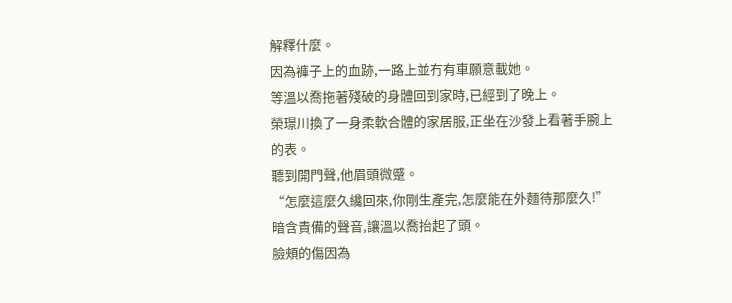解釋什麼。
因為褲子上的血跡,一路上並冇有車願意載她。
等溫以喬拖著殘破的身體回到家時,已經到了晚上。
榮璟川換了一身柔軟合體的家居服,正坐在沙發上看著手腕上的表。
聽到開門聲,他眉頭微蹙。
“怎麼這麼久纔回來,你剛生產完,怎麼能在外麵待那麼久!”
暗含責備的聲音,讓溫以喬抬起了頭。
臉頰的傷因為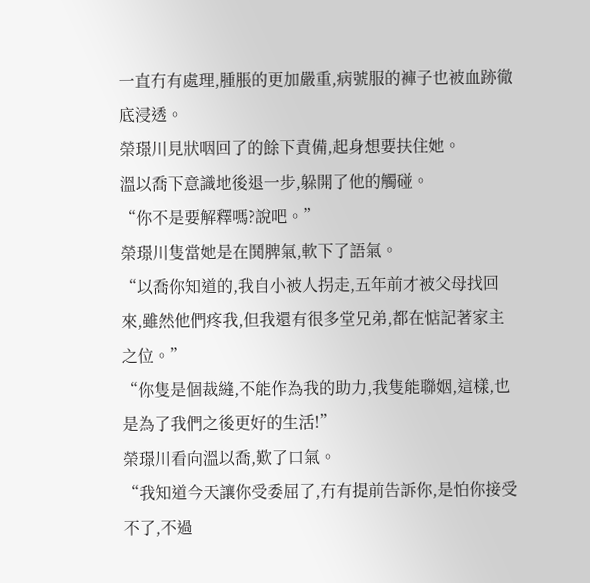一直冇有處理,腫脹的更加嚴重,病號服的褲子也被血跡徹底浸透。
榮璟川見狀咽回了的餘下責備,起身想要扶住她。
溫以喬下意識地後退一步,躲開了他的觸碰。
“你不是要解釋嗎?說吧。”
榮璟川隻當她是在鬨脾氣,軟下了語氣。
“以喬你知道的,我自小被人拐走,五年前才被父母找回來,雖然他們疼我,但我還有很多堂兄弟,都在惦記著家主之位。”
“你隻是個裁縫,不能作為我的助力,我隻能聯姻,這樣,也是為了我們之後更好的生活!”
榮璟川看向溫以喬,歎了口氣。
“我知道今天讓你受委屈了,冇有提前告訴你,是怕你接受不了,不過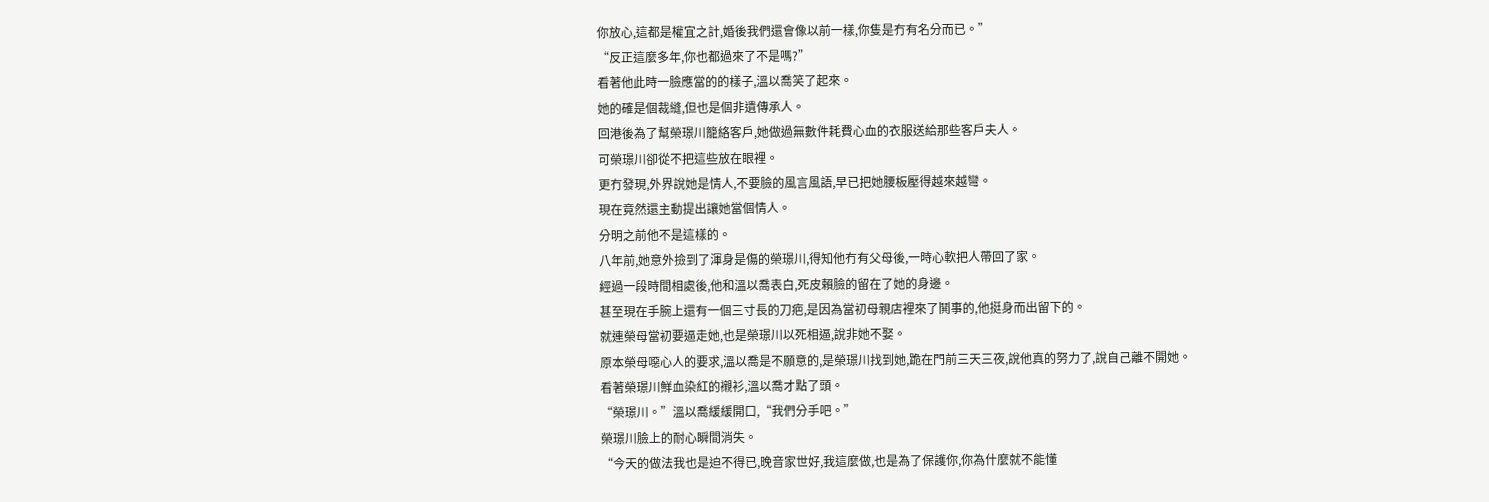你放心,這都是權宜之計,婚後我們還會像以前一樣,你隻是冇有名分而已。”
“反正這麼多年,你也都過來了不是嗎?”
看著他此時一臉應當的的樣子,溫以喬笑了起來。
她的確是個裁縫,但也是個非遺傳承人。
回港後為了幫榮璟川籠絡客戶,她做過無數件耗費心血的衣服送給那些客戶夫人。
可榮璟川卻從不把這些放在眼裡。
更冇發現,外界說她是情人,不要臉的風言風語,早已把她腰板壓得越來越彎。
現在竟然還主動提出讓她當個情人。
分明之前他不是這樣的。
八年前,她意外撿到了渾身是傷的榮璟川,得知他冇有父母後,一時心軟把人帶回了家。
經過一段時間相處後,他和溫以喬表白,死皮賴臉的留在了她的身邊。
甚至現在手腕上還有一個三寸長的刀疤,是因為當初母親店裡來了鬨事的,他挺身而出留下的。
就連榮母當初要逼走她,也是榮璟川以死相逼,說非她不娶。
原本榮母噁心人的要求,溫以喬是不願意的,是榮璟川找到她,跪在門前三天三夜,說他真的努力了,說自己離不開她。
看著榮璟川鮮血染紅的襯衫,溫以喬才點了頭。
“榮璟川。”溫以喬緩緩開口,“我們分手吧。”
榮璟川臉上的耐心瞬間消失。
“今天的做法我也是迫不得已,晚音家世好,我這麼做,也是為了保護你,你為什麼就不能懂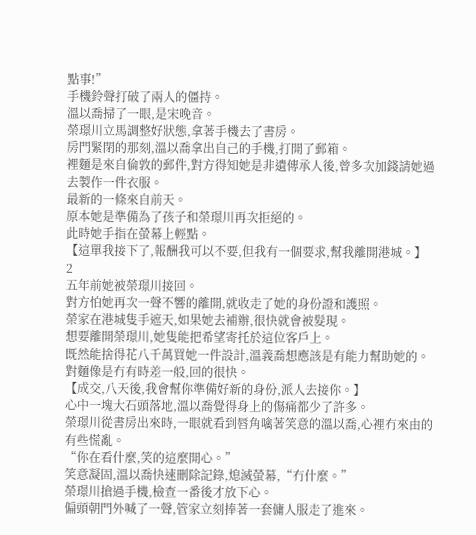點事!”
手機鈴聲打破了兩人的僵持。
溫以喬掃了一眼,是宋晚音。
榮璟川立馬調整好狀態,拿著手機去了書房。
房門緊閉的那刻,溫以喬拿出自己的手機,打開了郵箱。
裡麵是來自倫敦的郵件,對方得知她是非遺傳承人後,曾多次加錢請她過去製作一件衣服。
最新的一條來自前天。
原本她是準備為了孩子和榮璟川再次拒絕的。
此時她手指在螢幕上輕點。
【這單我接下了,報酬我可以不要,但我有一個要求,幫我離開港城。】
2
五年前她被榮璟川接回。
對方怕她再次一聲不響的離開,就收走了她的身份證和護照。
榮家在港城隻手遮天,如果她去補辦,很快就會被髮現。
想要離開榮璟川,她隻能把希望寄托於這位客戶上。
既然能捨得花八千萬買她一件設計,溫義喬想應該是有能力幫助她的。
對麵像是冇有時差一般,回的很快。
【成交,八天後,我會幫你準備好新的身份,派人去接你。】
心中一塊大石頭落地,溫以喬覺得身上的傷痛都少了許多。
榮璟川從書房出來時,一眼就看到唇角噙著笑意的溫以喬,心裡冇來由的有些慌亂。
“你在看什麼,笑的這麼開心。”
笑意凝固,溫以喬快速刪除記錄,熄滅螢幕,“冇什麼。”
榮璟川搶過手機,檢查一番後才放下心。
偏頭朝門外喊了一聲,管家立刻捧著一套傭人服走了進來。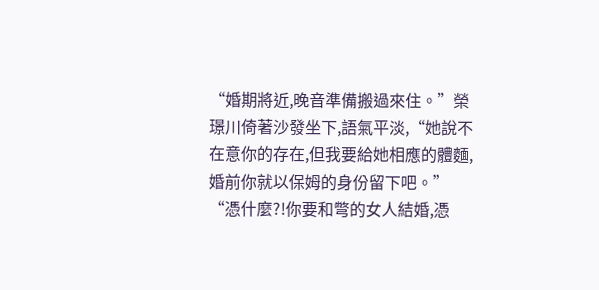“婚期將近,晚音準備搬過來住。”榮璟川倚著沙發坐下,語氣平淡,“她說不在意你的存在,但我要給她相應的體麵,婚前你就以保姆的身份留下吧。”
“憑什麼?!你要和彆的女人結婚,憑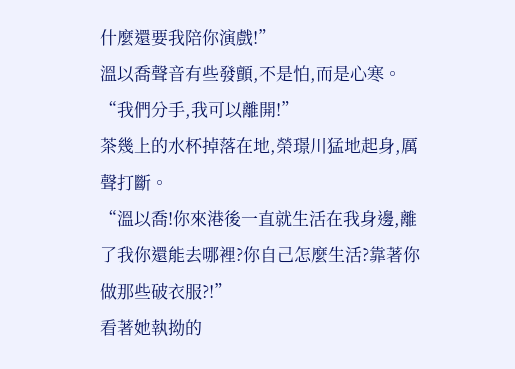什麼還要我陪你演戲!”
溫以喬聲音有些發顫,不是怕,而是心寒。
“我們分手,我可以離開!”
茶幾上的水杯掉落在地,榮璟川猛地起身,厲聲打斷。
“溫以喬!你來港後一直就生活在我身邊,離了我你還能去哪裡?你自己怎麼生活?靠著你做那些破衣服?!”
看著她執拗的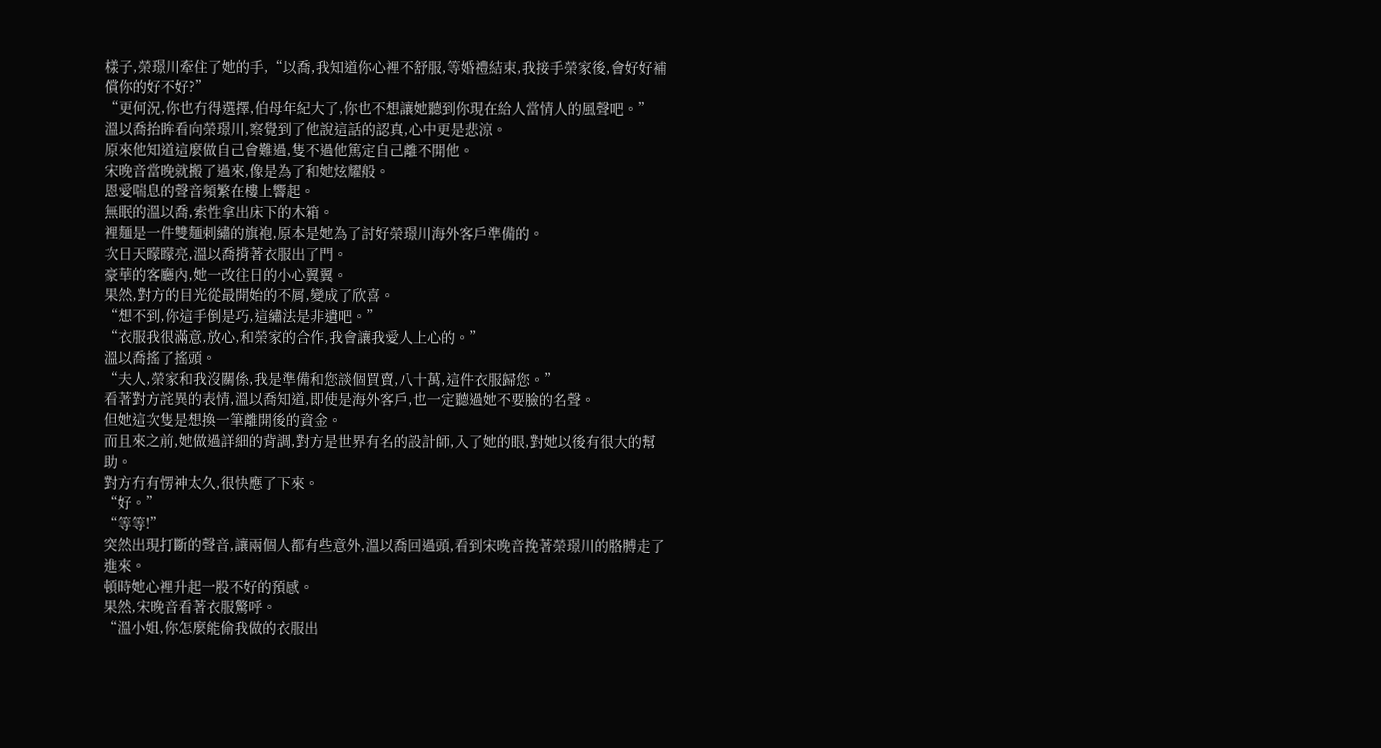樣子,榮璟川牽住了她的手,“以喬,我知道你心裡不舒服,等婚禮結束,我接手榮家後,會好好補償你的好不好?”
“更何況,你也冇得選擇,伯母年紀大了,你也不想讓她聽到你現在給人當情人的風聲吧。”
溫以喬抬眸看向榮璟川,察覺到了他說這話的認真,心中更是悲涼。
原來他知道這麼做自己會難過,隻不過他篤定自己離不開他。
宋晚音當晚就搬了過來,像是為了和她炫耀般。
恩愛喘息的聲音頻繁在樓上響起。
無眠的溫以喬,索性拿出床下的木箱。
裡麵是一件雙麵刺繡的旗袍,原本是她為了討好榮璟川海外客戶準備的。
次日天矇矇亮,溫以喬揹著衣服出了門。
豪華的客廳內,她一改往日的小心翼翼。
果然,對方的目光從最開始的不屑,變成了欣喜。
“想不到,你這手倒是巧,這繡法是非遺吧。”
“衣服我很滿意,放心,和榮家的合作,我會讓我愛人上心的。”
溫以喬搖了搖頭。
“夫人,榮家和我沒關係,我是準備和您談個買賣,八十萬,這件衣服歸您。”
看著對方詫異的表情,溫以喬知道,即使是海外客戶,也一定聽過她不要臉的名聲。
但她這次隻是想換一筆離開後的資金。
而且來之前,她做過詳細的背調,對方是世界有名的設計師,入了她的眼,對她以後有很大的幫助。
對方冇有愣神太久,很快應了下來。
“好。”
“等等!”
突然出現打斷的聲音,讓兩個人都有些意外,溫以喬回過頭,看到宋晚音挽著榮璟川的胳膊走了進來。
頓時她心裡升起一股不好的預感。
果然,宋晚音看著衣服驚呼。
“溫小姐,你怎麼能偷我做的衣服出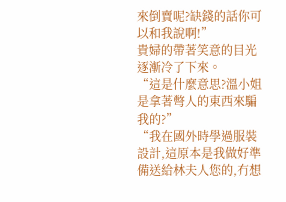來倒賣呢?缺錢的話你可以和我說啊!”
貴婦的帶著笑意的目光逐漸冷了下來。
“這是什麼意思?溫小姐是拿著彆人的東西來騙我的?”
“我在國外時學過服裝設計,這原本是我做好準備送給林夫人您的,冇想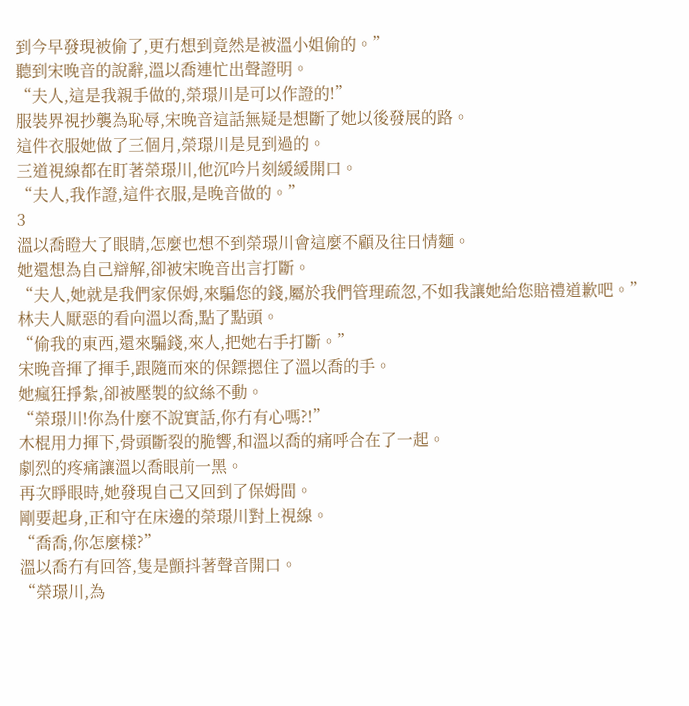到今早發現被偷了,更冇想到竟然是被溫小姐偷的。”
聽到宋晚音的說辭,溫以喬連忙出聲證明。
“夫人,這是我親手做的,榮璟川是可以作證的!”
服裝界視抄襲為恥辱,宋晚音這話無疑是想斷了她以後發展的路。
這件衣服她做了三個月,榮璟川是見到過的。
三道視線都在盯著榮璟川,他沉吟片刻緩緩開口。
“夫人,我作證,這件衣服,是晚音做的。”
3
溫以喬瞪大了眼睛,怎麼也想不到榮璟川會這麼不顧及往日情麵。
她還想為自己辯解,卻被宋晚音出言打斷。
“夫人,她就是我們家保姆,來騙您的錢,屬於我們管理疏忽,不如我讓她給您賠禮道歉吧。”
林夫人厭惡的看向溫以喬,點了點頭。
“偷我的東西,還來騙錢,來人,把她右手打斷。”
宋晚音揮了揮手,跟隨而來的保鏢摁住了溫以喬的手。
她瘋狂掙紮,卻被壓製的紋絲不動。
“榮璟川!你為什麼不說實話,你冇有心嗎?!”
木棍用力揮下,骨頭斷裂的脆響,和溫以喬的痛呼合在了一起。
劇烈的疼痛讓溫以喬眼前一黑。
再次睜眼時,她發現自己又回到了保姆間。
剛要起身,正和守在床邊的榮璟川對上視線。
“喬喬,你怎麼樣?”
溫以喬冇有回答,隻是顫抖著聲音開口。
“榮璟川,為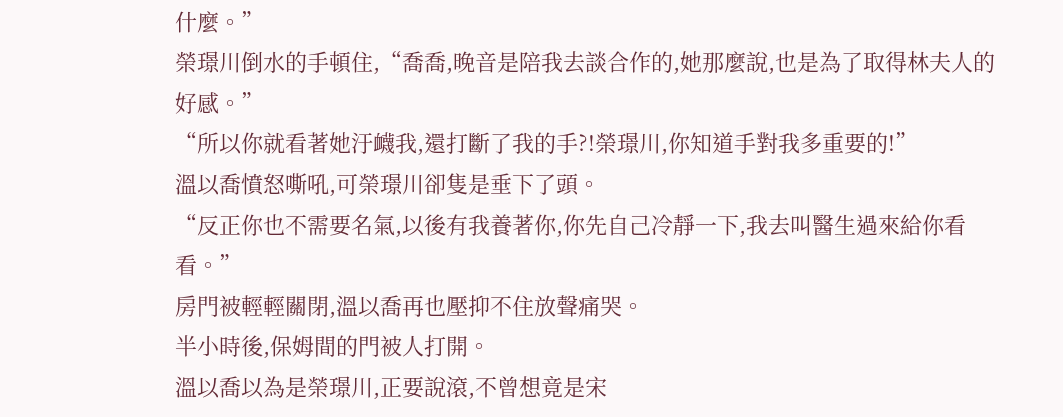什麼。”
榮璟川倒水的手頓住,“喬喬,晚音是陪我去談合作的,她那麼說,也是為了取得林夫人的好感。”
“所以你就看著她汙衊我,還打斷了我的手?!榮璟川,你知道手對我多重要的!”
溫以喬憤怒嘶吼,可榮璟川卻隻是垂下了頭。
“反正你也不需要名氣,以後有我養著你,你先自己冷靜一下,我去叫醫生過來給你看看。”
房門被輕輕關閉,溫以喬再也壓抑不住放聲痛哭。
半小時後,保姆間的門被人打開。
溫以喬以為是榮璟川,正要說滾,不曾想竟是宋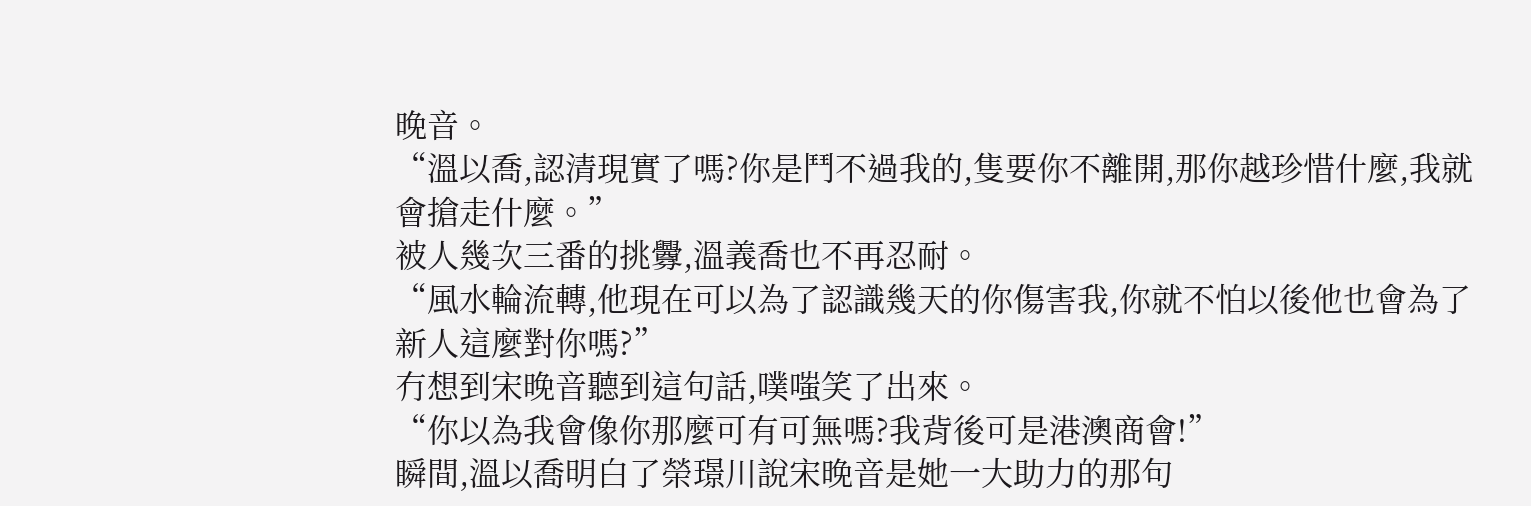晚音。
“溫以喬,認清現實了嗎?你是鬥不過我的,隻要你不離開,那你越珍惜什麼,我就會搶走什麼。”
被人幾次三番的挑釁,溫義喬也不再忍耐。
“風水輪流轉,他現在可以為了認識幾天的你傷害我,你就不怕以後他也會為了新人這麼對你嗎?”
冇想到宋晚音聽到這句話,噗嗤笑了出來。
“你以為我會像你那麼可有可無嗎?我背後可是港澳商會!”
瞬間,溫以喬明白了榮璟川說宋晚音是她一大助力的那句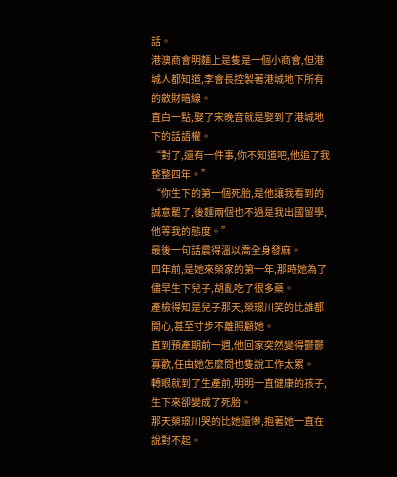話。
港澳商會明麵上是隻是一個小商會,但港城人都知道,李會長控製著港城地下所有的斂財暗線。
直白一點,娶了宋晚音就是娶到了港城地下的話語權。
“對了,還有一件事,你不知道吧,他追了我整整四年。”
“你生下的第一個死胎,是他讓我看到的誠意罷了,後麵兩個也不過是我出國留學,他等我的態度。”
最後一句話震得溫以喬全身發麻。
四年前,是她來榮家的第一年,那時她為了儘早生下兒子,胡亂吃了很多藥。
產檢得知是兒子那天,榮璟川笑的比誰都開心,甚至寸步不離照顧她。
直到預產期前一週,他回家突然變得鬱鬱寡歡,任由她怎麼問也隻說工作太累。
轉眼就到了生產前,明明一直健康的孩子,生下來卻變成了死胎。
那天榮璟川哭的比她還慘,抱著她一直在說對不起。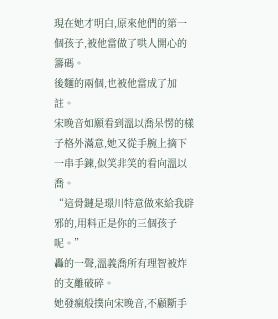現在她才明白,原來他們的第一個孩子,被他當做了哄人開心的籌碼。
後麵的兩個,也被他當成了加註。
宋晚音如願看到溫以喬呆愣的樣子格外滿意,她又從手腕上摘下一串手鍊,似笑非笑的看向溫以喬。
“這骨鏈是璟川特意做來給我辟邪的,用料正是你的三個孩子呢。”
轟的一聲,溫義喬所有理智被炸的支離破碎。
她發瘋般撲向宋晚音,不顧斷手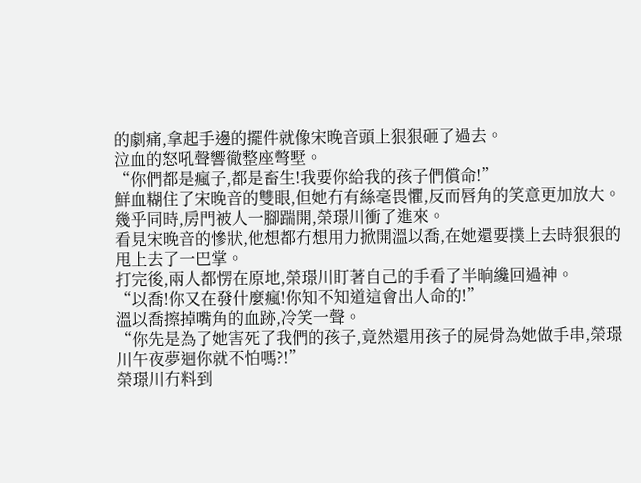的劇痛,拿起手邊的擺件就像宋晚音頭上狠狠砸了過去。
泣血的怒吼聲響徹整座彆墅。
“你們都是瘋子,都是畜生!我要你給我的孩子們償命!”
鮮血糊住了宋晚音的雙眼,但她冇有絲毫畏懼,反而唇角的笑意更加放大。
幾乎同時,房門被人一腳踹開,榮璟川衝了進來。
看見宋晚音的慘狀,他想都冇想用力掀開溫以喬,在她還要撲上去時狠狠的甩上去了一巴掌。
打完後,兩人都愣在原地,榮璟川盯著自己的手看了半晌纔回過神。
“以喬!你又在發什麼瘋!你知不知道這會出人命的!”
溫以喬擦掉嘴角的血跡,冷笑一聲。
“你先是為了她害死了我們的孩子,竟然還用孩子的屍骨為她做手串,榮璟川午夜夢迴你就不怕嗎?!”
榮璟川冇料到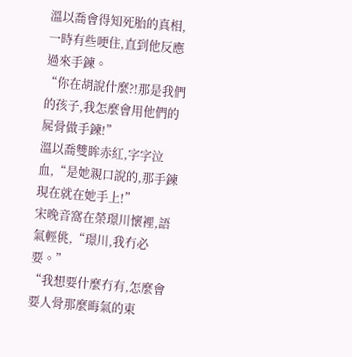溫以喬會得知死胎的真相,一時有些哽住,直到他反應過來手鍊。
“你在胡說什麼?!那是我們的孩子,我怎麼會用他們的屍骨做手鍊!”
溫以喬雙眸赤紅,字字泣血,“是她親口說的,那手鍊現在就在她手上!”
宋晚音窩在榮璟川懷裡,語氣輕佻,“璟川,我冇必要。”
“我想要什麼冇有,怎麼會要人骨那麼晦氣的東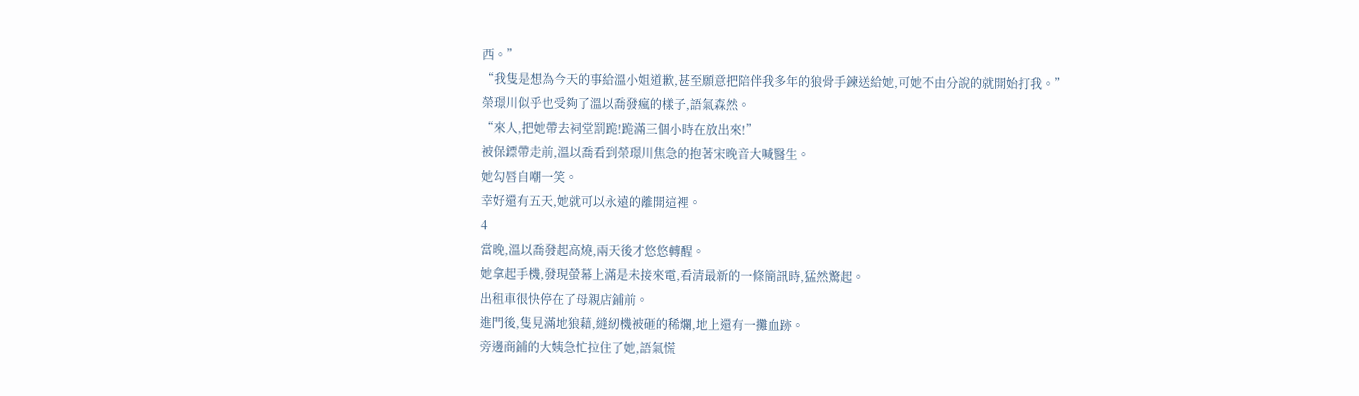西。”
“我隻是想為今天的事給溫小姐道歉,甚至願意把陪伴我多年的狼骨手鍊送給她,可她不由分說的就開始打我。”
榮璟川似乎也受夠了溫以喬發瘋的樣子,語氣森然。
“來人,把她帶去祠堂罰跪!跪滿三個小時在放出來!”
被保鏢帶走前,溫以喬看到榮璟川焦急的抱著宋晚音大喊醫生。
她勾唇自嘲一笑。
幸好還有五天,她就可以永遠的離開這裡。
4
當晚,溫以喬發起高燒,兩天後才悠悠轉醒。
她拿起手機,發現螢幕上滿是未接來電,看清最新的一條簡訊時,猛然驚起。
出租車很快停在了母親店鋪前。
進門後,隻見滿地狼藉,縫紉機被砸的稀爛,地上還有一攤血跡。
旁邊商鋪的大姨急忙拉住了她,語氣慌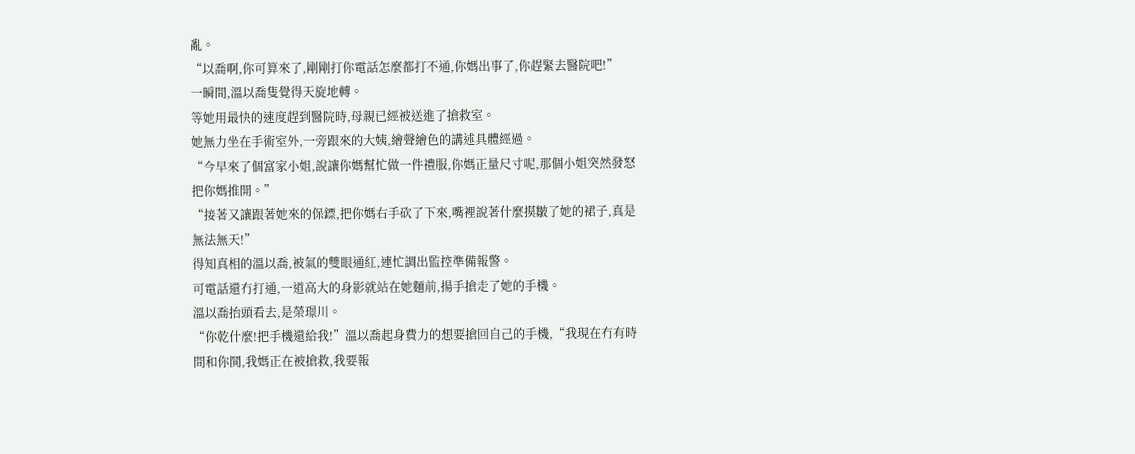亂。
“以喬啊,你可算來了,剛剛打你電話怎麼都打不通,你媽出事了,你趕緊去醫院吧!”
一瞬間,溫以喬隻覺得天旋地轉。
等她用最快的速度趕到醫院時,母親已經被送進了搶救室。
她無力坐在手術室外,一旁跟來的大姨,繪聲繪色的講述具體經過。
“今早來了個富家小姐,說讓你媽幫忙做一件禮服,你媽正量尺寸呢,那個小姐突然發怒把你媽推開。”
“接著又讓跟著她來的保鏢,把你媽右手砍了下來,嘴裡說著什麼摸皺了她的裙子,真是無法無天!”
得知真相的溫以喬,被氣的雙眼通紅,連忙調出監控準備報警。
可電話還冇打通,一道高大的身影就站在她麵前,揚手搶走了她的手機。
溫以喬抬頭看去,是榮璟川。
“你乾什麼!把手機還給我!”溫以喬起身費力的想要搶回自己的手機,“我現在冇有時間和你鬨,我媽正在被搶救,我要報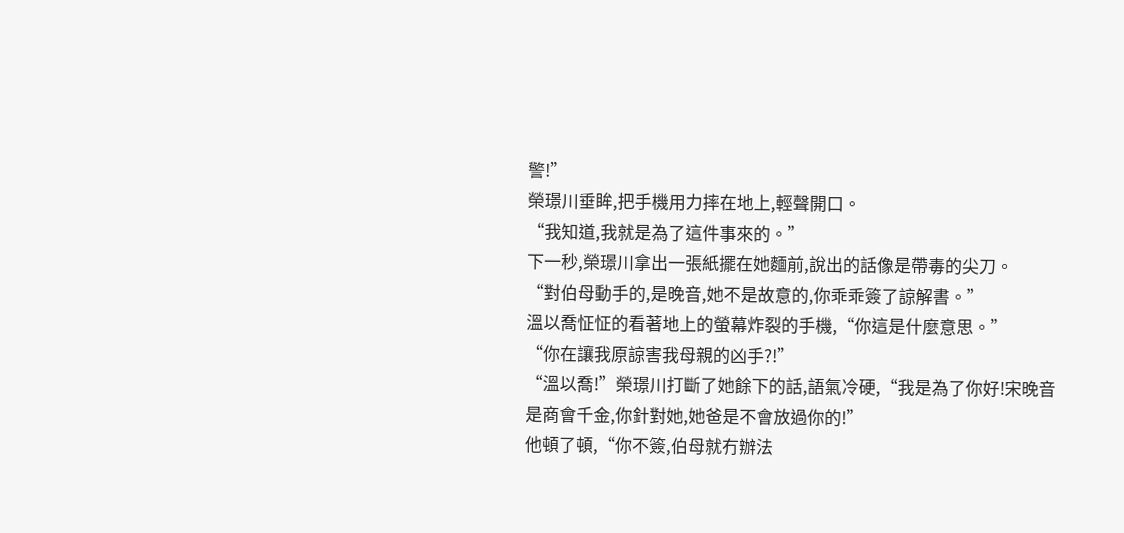警!”
榮璟川垂眸,把手機用力摔在地上,輕聲開口。
“我知道,我就是為了這件事來的。”
下一秒,榮璟川拿出一張紙擺在她麵前,說出的話像是帶毒的尖刀。
“對伯母動手的,是晚音,她不是故意的,你乖乖簽了諒解書。”
溫以喬怔怔的看著地上的螢幕炸裂的手機,“你這是什麼意思。”
“你在讓我原諒害我母親的凶手?!”
“溫以喬!”榮璟川打斷了她餘下的話,語氣冷硬,“我是為了你好!宋晚音是商會千金,你針對她,她爸是不會放過你的!”
他頓了頓,“你不簽,伯母就冇辦法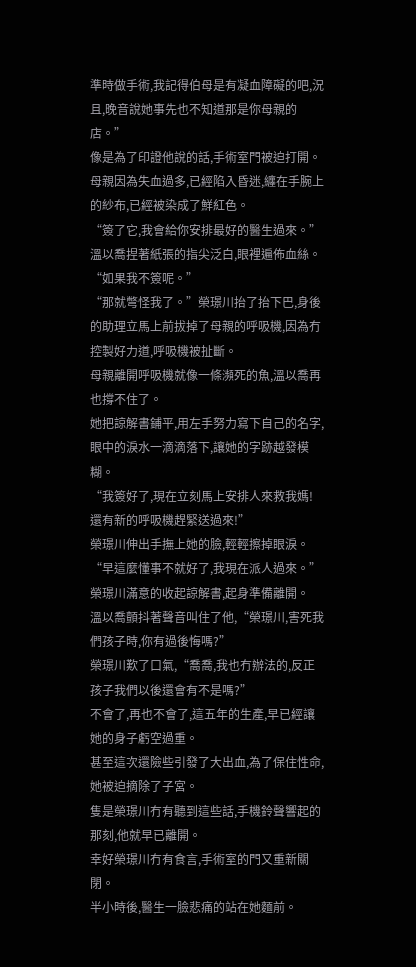準時做手術,我記得伯母是有凝血障礙的吧,況且,晚音說她事先也不知道那是你母親的店。”
像是為了印證他說的話,手術室門被迫打開。
母親因為失血過多,已經陷入昏迷,纏在手腕上的紗布,已經被染成了鮮紅色。
“簽了它,我會給你安排最好的醫生過來。”
溫以喬捏著紙張的指尖泛白,眼裡遍佈血絲。
“如果我不簽呢。”
“那就彆怪我了。”榮璟川抬了抬下巴,身後的助理立馬上前拔掉了母親的呼吸機,因為冇控製好力道,呼吸機被扯斷。
母親離開呼吸機就像一條瀕死的魚,溫以喬再也撐不住了。
她把諒解書鋪平,用左手努力寫下自己的名字,眼中的淚水一滴滴落下,讓她的字跡越發模糊。
“我簽好了,現在立刻馬上安排人來救我媽!還有新的呼吸機趕緊送過來!”
榮璟川伸出手撫上她的臉,輕輕擦掉眼淚。
“早這麼懂事不就好了,我現在派人過來。”
榮璟川滿意的收起諒解書,起身準備離開。
溫以喬顫抖著聲音叫住了他,“榮璟川,害死我們孩子時,你有過後悔嗎?”
榮璟川歎了口氣,“喬喬,我也冇辦法的,反正孩子我們以後還會有不是嗎?”
不會了,再也不會了,這五年的生產,早已經讓她的身子虧空過重。
甚至這次還險些引發了大出血,為了保住性命,她被迫摘除了子宮。
隻是榮璟川冇有聽到這些話,手機鈴聲響起的那刻,他就早已離開。
幸好榮璟川冇有食言,手術室的門又重新關閉。
半小時後,醫生一臉悲痛的站在她麵前。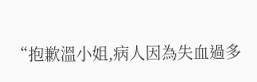“抱歉溫小姐,病人因為失血過多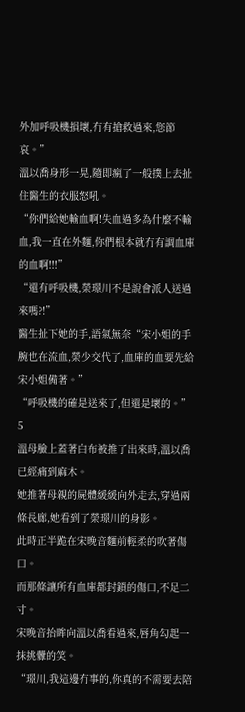外加呼吸機損壞,冇有搶救過來,您節哀。”
溫以喬身形一晃,隨即瘋了一般撲上去扯住醫生的衣服怒吼。
“你們給她輸血啊!失血過多為什麼不輸血,我一直在外麵,你們根本就冇有調血庫的血啊!!!”
“還有呼吸機,榮璟川不是說會派人送過來嗎?!”
醫生扯下她的手,語氣無奈“宋小姐的手腕也在流血,榮少交代了,血庫的血要先給宋小姐備著。”
“呼吸機的確是送來了,但還是壞的。”
5
溫母臉上蓋著白布被推了出來時,溫以喬已經痛到麻木。
她推著母親的屍體緩緩向外走去,穿過兩條長廊,她看到了榮璟川的身影。
此時正半跪在宋晚音麵前輕柔的吹著傷口。
而那條讓所有血庫都封鎖的傷口,不足二寸。
宋晚音抬眸向溫以喬看過來,唇角勾起一抹挑釁的笑。
“璟川,我這邊冇事的,你真的不需要去陪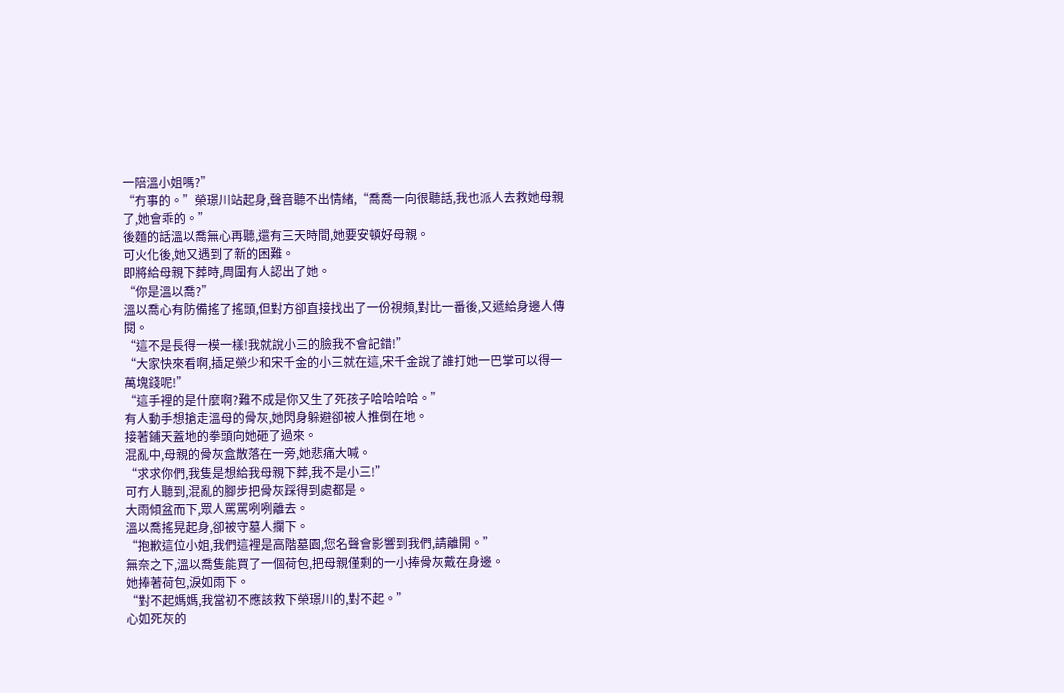一陪溫小姐嗎?”
“冇事的。”榮璟川站起身,聲音聽不出情緒,“喬喬一向很聽話,我也派人去救她母親了,她會乖的。”
後麵的話溫以喬無心再聽,還有三天時間,她要安頓好母親。
可火化後,她又遇到了新的困難。
即將給母親下葬時,周圍有人認出了她。
“你是溫以喬?”
溫以喬心有防備搖了搖頭,但對方卻直接找出了一份視頻,對比一番後,又遞給身邊人傳閱。
“這不是長得一模一樣!我就說小三的臉我不會記錯!”
“大家快來看啊,插足榮少和宋千金的小三就在這,宋千金說了誰打她一巴掌可以得一萬塊錢呢!”
“這手裡的是什麼啊?難不成是你又生了死孩子哈哈哈哈。”
有人動手想搶走溫母的骨灰,她閃身躲避卻被人推倒在地。
接著鋪天蓋地的拳頭向她砸了過來。
混亂中,母親的骨灰盒散落在一旁,她悲痛大喊。
“求求你們,我隻是想給我母親下葬,我不是小三!”
可冇人聽到,混亂的腳步把骨灰踩得到處都是。
大雨傾盆而下,眾人罵罵咧咧離去。
溫以喬搖晃起身,卻被守墓人攔下。
“抱歉這位小姐,我們這裡是高階墓園,您名聲會影響到我們,請離開。”
無奈之下,溫以喬隻能買了一個荷包,把母親僅剩的一小捧骨灰戴在身邊。
她捧著荷包,淚如雨下。
“對不起媽媽,我當初不應該救下榮璟川的,對不起。”
心如死灰的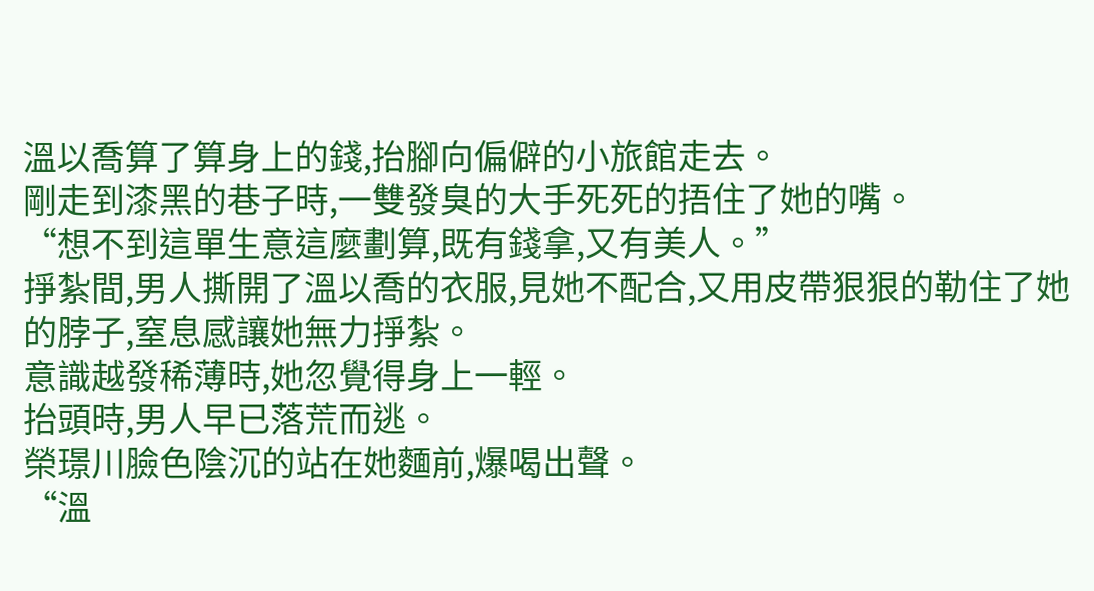溫以喬算了算身上的錢,抬腳向偏僻的小旅館走去。
剛走到漆黑的巷子時,一雙發臭的大手死死的捂住了她的嘴。
“想不到這單生意這麼劃算,既有錢拿,又有美人。”
掙紮間,男人撕開了溫以喬的衣服,見她不配合,又用皮帶狠狠的勒住了她的脖子,窒息感讓她無力掙紮。
意識越發稀薄時,她忽覺得身上一輕。
抬頭時,男人早已落荒而逃。
榮璟川臉色陰沉的站在她麵前,爆喝出聲。
“溫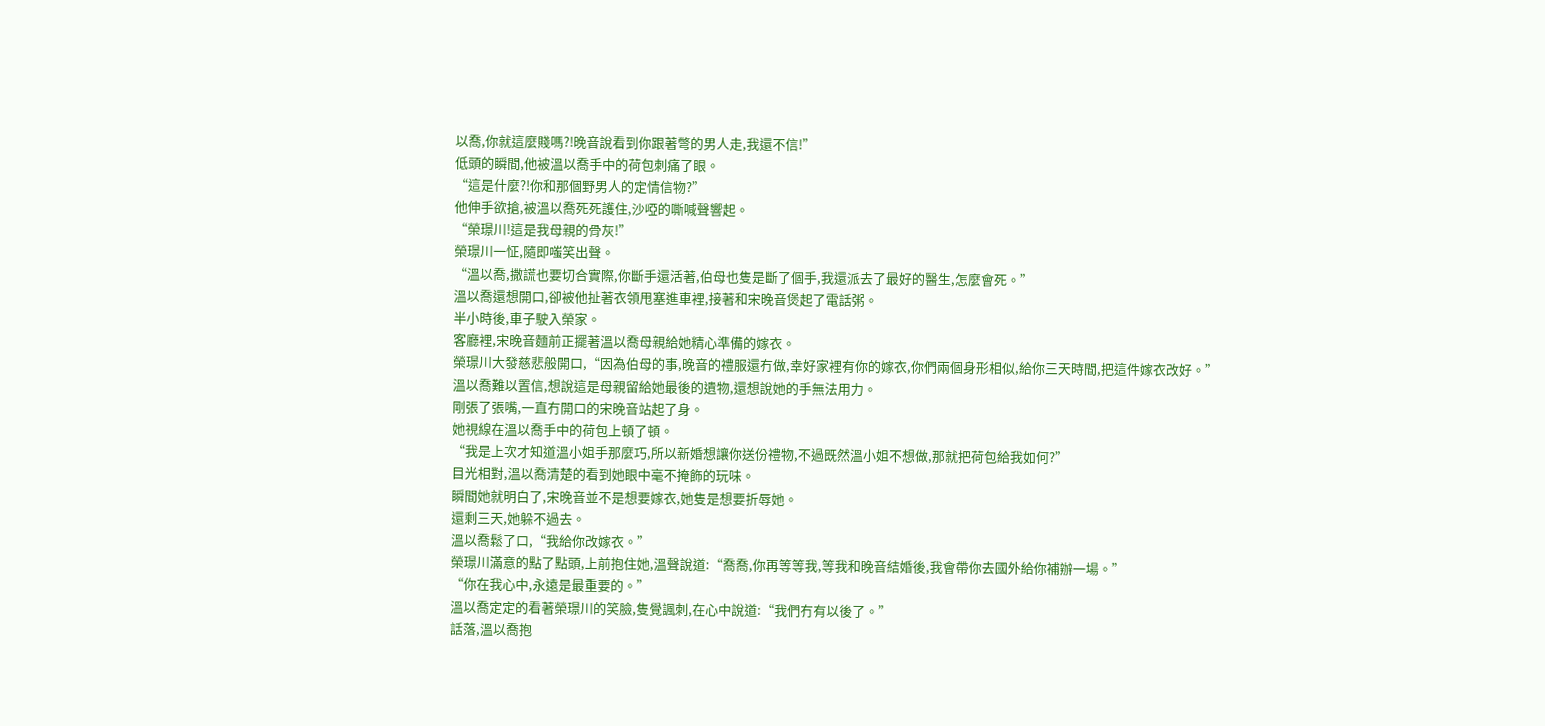以喬,你就這麼賤嗎?!晚音說看到你跟著彆的男人走,我還不信!”
低頭的瞬間,他被溫以喬手中的荷包刺痛了眼。
“這是什麼?!你和那個野男人的定情信物?”
他伸手欲搶,被溫以喬死死護住,沙啞的嘶喊聲響起。
“榮璟川!這是我母親的骨灰!”
榮璟川一怔,隨即嗤笑出聲。
“溫以喬,撒謊也要切合實際,你斷手還活著,伯母也隻是斷了個手,我還派去了最好的醫生,怎麼會死。”
溫以喬還想開口,卻被他扯著衣領甩塞進車裡,接著和宋晚音煲起了電話粥。
半小時後,車子駛入榮家。
客廳裡,宋晚音麵前正擺著溫以喬母親給她精心準備的嫁衣。
榮璟川大發慈悲般開口,“因為伯母的事,晚音的禮服還冇做,幸好家裡有你的嫁衣,你們兩個身形相似,給你三天時間,把這件嫁衣改好。”
溫以喬難以置信,想說這是母親留給她最後的遺物,還想說她的手無法用力。
剛張了張嘴,一直冇開口的宋晚音站起了身。
她視線在溫以喬手中的荷包上頓了頓。
“我是上次才知道溫小姐手那麼巧,所以新婚想讓你送份禮物,不過既然溫小姐不想做,那就把荷包給我如何?”
目光相對,溫以喬清楚的看到她眼中毫不掩飾的玩味。
瞬間她就明白了,宋晚音並不是想要嫁衣,她隻是想要折辱她。
還剩三天,她躲不過去。
溫以喬鬆了口,“我給你改嫁衣。”
榮璟川滿意的點了點頭,上前抱住她,溫聲說道:“喬喬,你再等等我,等我和晚音結婚後,我會帶你去國外給你補辦一場。”
“你在我心中,永遠是最重要的。”
溫以喬定定的看著榮璟川的笑臉,隻覺諷刺,在心中說道:“我們冇有以後了。”
話落,溫以喬抱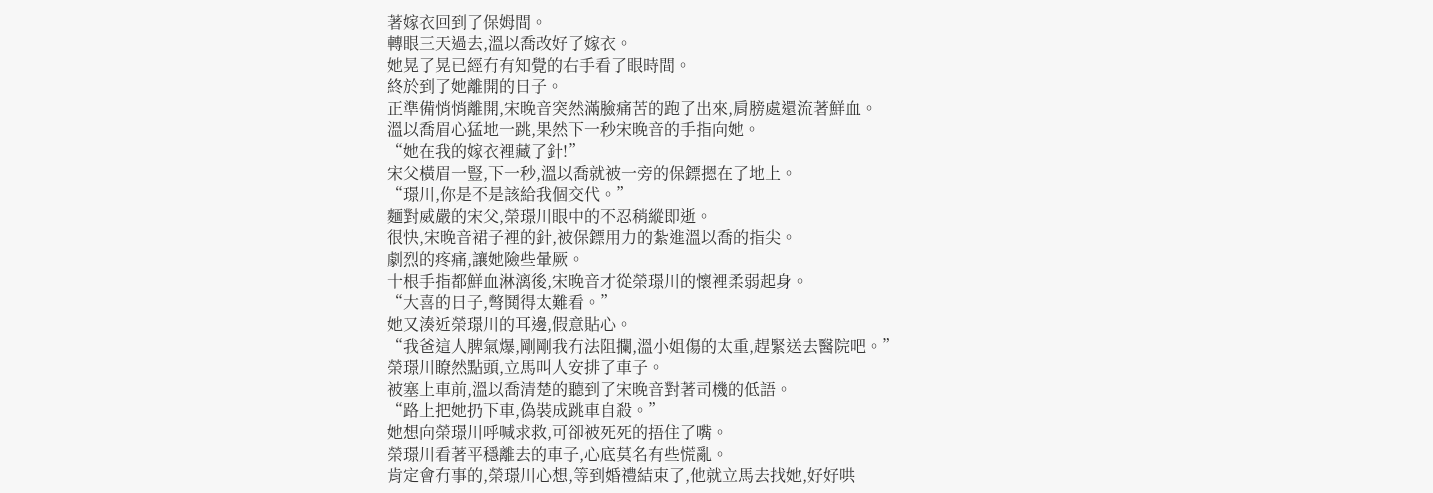著嫁衣回到了保姆間。
轉眼三天過去,溫以喬改好了嫁衣。
她晃了晃已經冇有知覺的右手看了眼時間。
終於到了她離開的日子。
正準備悄悄離開,宋晚音突然滿臉痛苦的跑了出來,肩膀處還流著鮮血。
溫以喬眉心猛地一跳,果然下一秒宋晚音的手指向她。
“她在我的嫁衣裡藏了針!”
宋父橫眉一豎,下一秒,溫以喬就被一旁的保鏢摁在了地上。
“璟川,你是不是該給我個交代。”
麵對威嚴的宋父,榮璟川眼中的不忍稍縱即逝。
很快,宋晚音裙子裡的針,被保鏢用力的紮進溫以喬的指尖。
劇烈的疼痛,讓她險些暈厥。
十根手指都鮮血淋漓後,宋晚音才從榮璟川的懷裡柔弱起身。
“大喜的日子,彆鬨得太難看。”
她又湊近榮璟川的耳邊,假意貼心。
“我爸這人脾氣爆,剛剛我冇法阻攔,溫小姐傷的太重,趕緊送去醫院吧。”
榮璟川瞭然點頭,立馬叫人安排了車子。
被塞上車前,溫以喬清楚的聽到了宋晚音對著司機的低語。
“路上把她扔下車,偽裝成跳車自殺。”
她想向榮璟川呼喊求救,可卻被死死的捂住了嘴。
榮璟川看著平穩離去的車子,心底莫名有些慌亂。
肯定會冇事的,榮璟川心想,等到婚禮結束了,他就立馬去找她,好好哄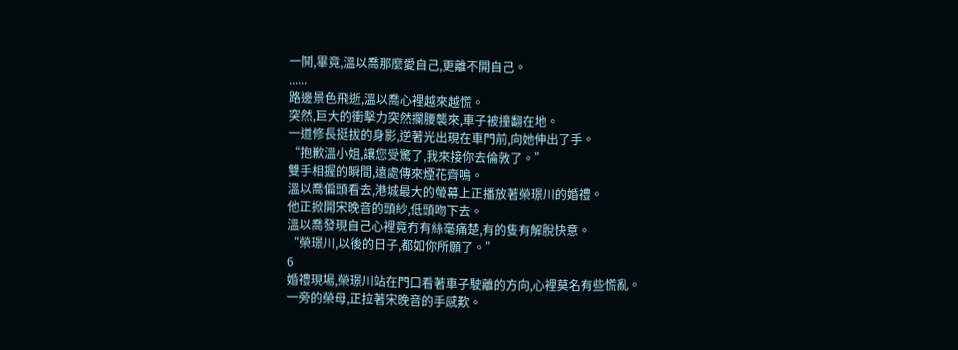一鬨,畢竟,溫以喬那麼愛自己,更離不開自己。
......
路邊景色飛逝,溫以喬心裡越來越慌。
突然,巨大的衝擊力突然攔腰襲來,車子被撞翻在地。
一道修長挺拔的身影,逆著光出現在車門前,向她伸出了手。
“抱歉溫小姐,讓您受驚了,我來接你去倫敦了。”
雙手相握的瞬間,遠處傳來煙花齊鳴。
溫以喬偏頭看去,港城最大的螢幕上正播放著榮璟川的婚禮。
他正掀開宋晚音的頭紗,低頭吻下去。
溫以喬發現自己心裡竟冇有絲毫痛楚,有的隻有解脫快意。
“榮璟川,以後的日子,都如你所願了。”
6
婚禮現場,榮璟川站在門口看著車子駛離的方向,心裡莫名有些慌亂。
一旁的榮母,正拉著宋晚音的手感歎。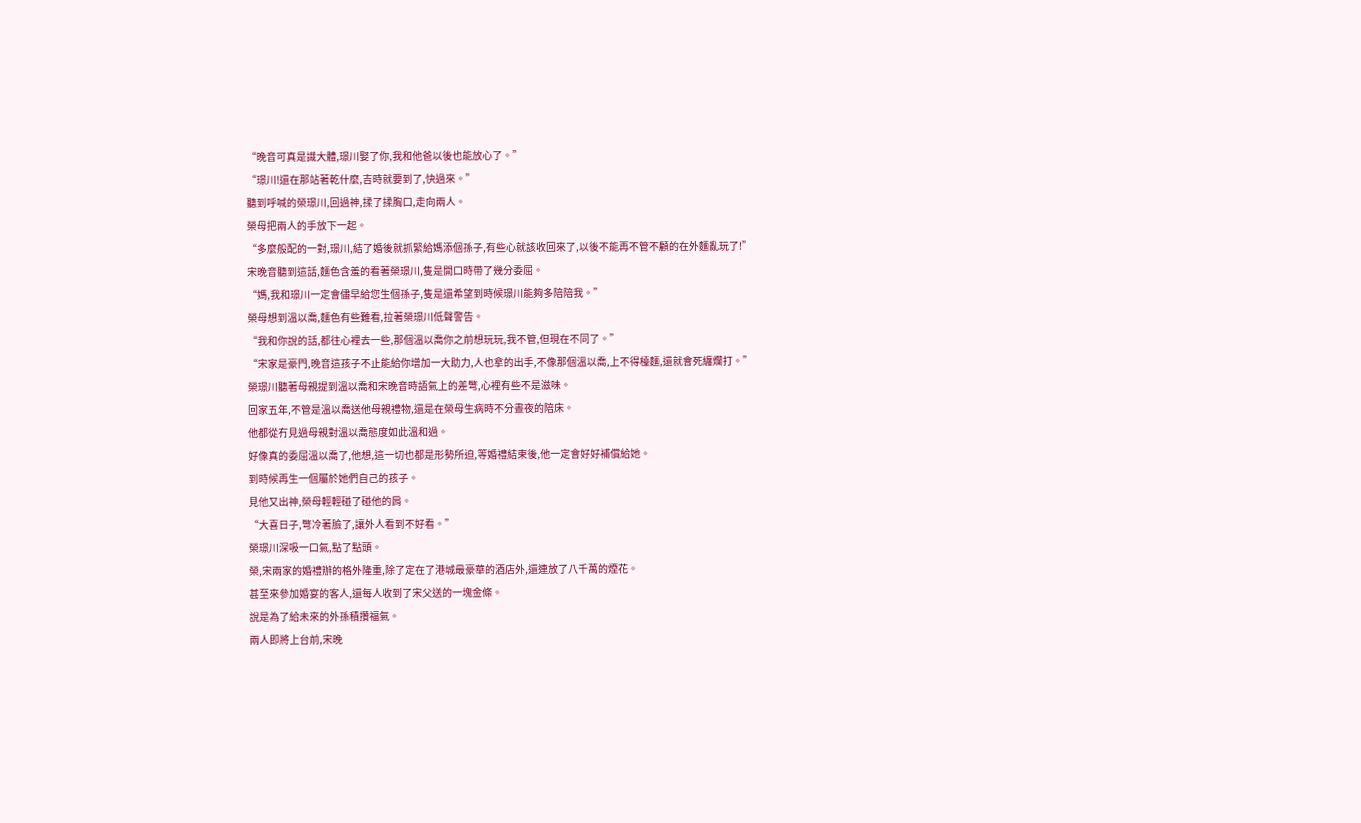“晚音可真是識大體,璟川娶了你,我和他爸以後也能放心了。”
“璟川!還在那站著乾什麼,吉時就要到了,快過來。”
聽到呼喊的榮璟川,回過神,揉了揉胸口,走向兩人。
榮母把兩人的手放下一起。
“多麼般配的一對,璟川,結了婚後就抓緊給媽添個孫子,有些心就該收回來了,以後不能再不管不顧的在外麵亂玩了!”
宋晚音聽到這話,麵色含羞的看著榮璟川,隻是開口時帶了幾分委屈。
“媽,我和璟川一定會儘早給您生個孫子,隻是還希望到時候璟川能夠多陪陪我。”
榮母想到溫以喬,麵色有些難看,拉著榮璟川低聲警告。
“我和你說的話,都往心裡去一些,那個溫以喬你之前想玩玩,我不管,但現在不同了。”
“宋家是豪門,晚音這孩子不止能給你增加一大助力,人也拿的出手,不像那個溫以喬,上不得檯麵,還就會死纏爛打。”
榮璟川聽著母親提到溫以喬和宋晚音時語氣上的差彆,心裡有些不是滋味。
回家五年,不管是溫以喬送他母親禮物,還是在榮母生病時不分晝夜的陪床。
他都從冇見過母親對溫以喬態度如此溫和過。
好像真的委屈溫以喬了,他想,這一切也都是形勢所迫,等婚禮結束後,他一定會好好補償給她。
到時候再生一個屬於她們自己的孩子。
見他又出神,榮母輕輕碰了碰他的肩。
“大喜日子,彆冷著臉了,讓外人看到不好看。”
榮璟川深吸一口氣,點了點頭。
榮,宋兩家的婚禮辦的格外隆重,除了定在了港城最豪華的酒店外,還連放了八千萬的煙花。
甚至來參加婚宴的客人,還每人收到了宋父送的一塊金條。
說是為了給未來的外孫積攢福氣。
兩人即將上台前,宋晚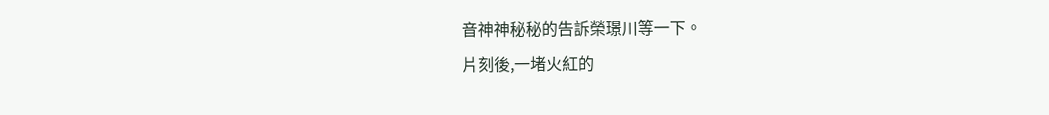音神神秘秘的告訴榮璟川等一下。
片刻後,一堵火紅的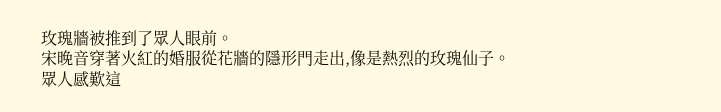玫瑰牆被推到了眾人眼前。
宋晚音穿著火紅的婚服從花牆的隱形門走出,像是熱烈的玫瑰仙子。
眾人感歎這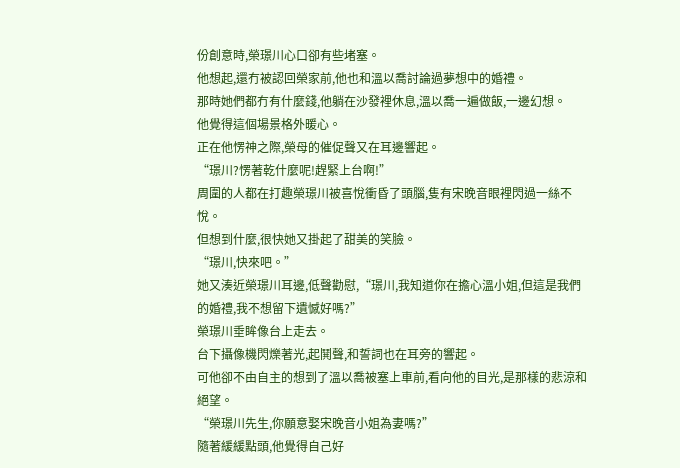份創意時,榮璟川心口卻有些堵塞。
他想起,還冇被認回榮家前,他也和溫以喬討論過夢想中的婚禮。
那時她們都冇有什麼錢,他躺在沙發裡休息,溫以喬一遍做飯,一邊幻想。
他覺得這個場景格外暖心。
正在他愣神之際,榮母的催促聲又在耳邊響起。
“璟川?愣著乾什麼呢!趕緊上台啊!”
周圍的人都在打趣榮璟川被喜悅衝昏了頭腦,隻有宋晚音眼裡閃過一絲不悅。
但想到什麼,很快她又掛起了甜美的笑臉。
“璟川,快來吧。”
她又湊近榮璟川耳邊,低聲勸慰,“璟川,我知道你在擔心溫小姐,但這是我們的婚禮,我不想留下遺憾好嗎?”
榮璟川垂眸像台上走去。
台下攝像機閃爍著光,起鬨聲,和誓詞也在耳旁的響起。
可他卻不由自主的想到了溫以喬被塞上車前,看向他的目光,是那樣的悲涼和絕望。
“榮璟川先生,你願意娶宋晚音小姐為妻嗎?”
隨著緩緩點頭,他覺得自己好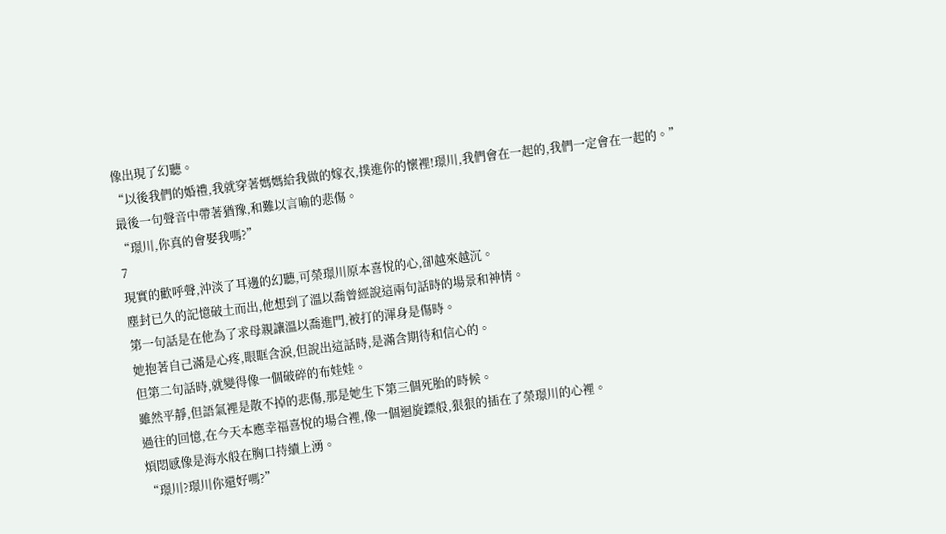像出現了幻聽。
“以後我們的婚禮,我就穿著媽媽給我做的嫁衣,撲進你的懷裡!璟川,我們會在一起的,我們一定會在一起的。”
最後一句聲音中帶著猶豫,和難以言喻的悲傷。
“璟川,你真的會娶我嗎?”
7
現實的歡呼聲,沖淡了耳邊的幻聽,可榮璟川原本喜悅的心,卻越來越沉。
塵封已久的記憶破土而出,他想到了溫以喬曾經說這兩句話時的場景和神情。
第一句話是在他為了求母親讓溫以喬進門,被打的渾身是傷時。
她抱著自己滿是心疼,眼眶含淚,但說出這話時,是滿含期待和信心的。
但第二句話時,就變得像一個破碎的布娃娃。
雖然平靜,但語氣裡是散不掉的悲傷,那是她生下第三個死胎的時候。
過往的回憶,在今天本應幸福喜悅的場合裡,像一個迴旋鏢般,狠狠的插在了榮璟川的心裡。
煩悶感像是海水般在胸口持續上湧。
“璟川?璟川你還好嗎?”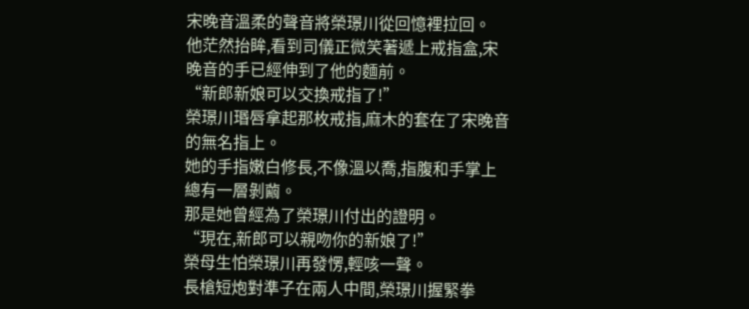宋晚音溫柔的聲音將榮璟川從回憶裡拉回。
他茫然抬眸,看到司儀正微笑著遞上戒指盒,宋晚音的手已經伸到了他的麵前。
“新郎新娘可以交換戒指了!”
榮璟川瑉唇拿起那枚戒指,麻木的套在了宋晚音的無名指上。
她的手指嫩白修長,不像溫以喬,指腹和手掌上總有一層剝繭。
那是她曾經為了榮璟川付出的證明。
“現在,新郎可以親吻你的新娘了!”
榮母生怕榮璟川再發愣,輕咳一聲。
長槍短炮對準子在兩人中間,榮璟川握緊拳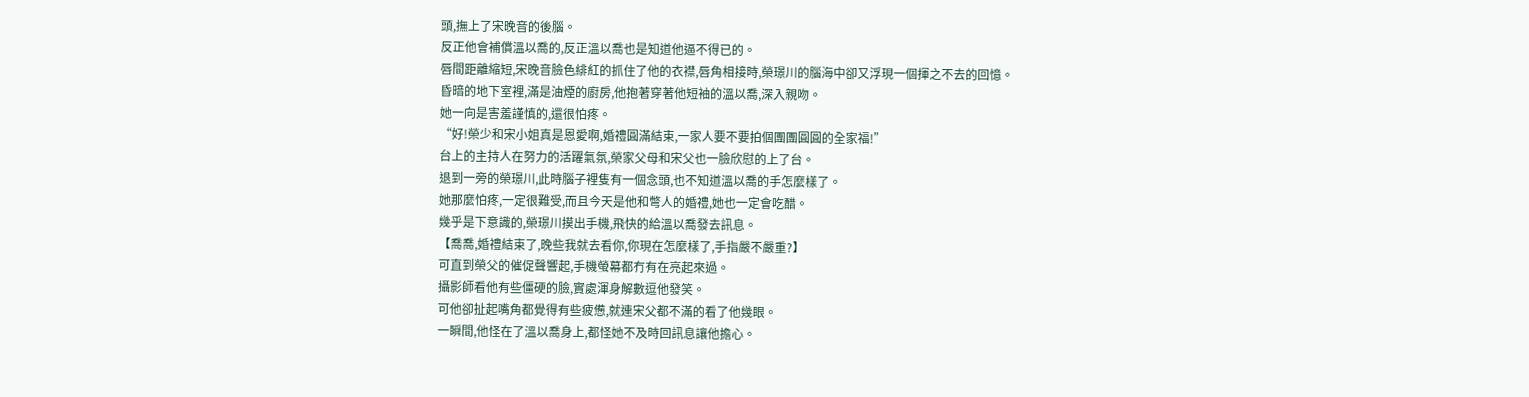頭,撫上了宋晚音的後腦。
反正他會補償溫以喬的,反正溫以喬也是知道他逼不得已的。
唇間距離縮短,宋晚音臉色緋紅的抓住了他的衣襟,唇角相接時,榮璟川的腦海中卻又浮現一個揮之不去的回憶。
昏暗的地下室裡,滿是油煙的廚房,他抱著穿著他短袖的溫以喬,深入親吻。
她一向是害羞謹慎的,還很怕疼。
“好!榮少和宋小姐真是恩愛啊,婚禮圓滿結束,一家人要不要拍個團團圓圓的全家福!”
台上的主持人在努力的活躍氣氛,榮家父母和宋父也一臉欣慰的上了台。
退到一旁的榮璟川,此時腦子裡隻有一個念頭,也不知道溫以喬的手怎麼樣了。
她那麼怕疼,一定很難受,而且今天是他和彆人的婚禮,她也一定會吃醋。
幾乎是下意識的,榮璟川摸出手機,飛快的給溫以喬發去訊息。
【喬喬,婚禮結束了,晚些我就去看你,你現在怎麼樣了,手指嚴不嚴重?】
可直到榮父的催促聲響起,手機螢幕都冇有在亮起來過。
攝影師看他有些僵硬的臉,實處渾身解數逗他發笑。
可他卻扯起嘴角都覺得有些疲憊,就連宋父都不滿的看了他幾眼。
一瞬間,他怪在了溫以喬身上,都怪她不及時回訊息讓他擔心。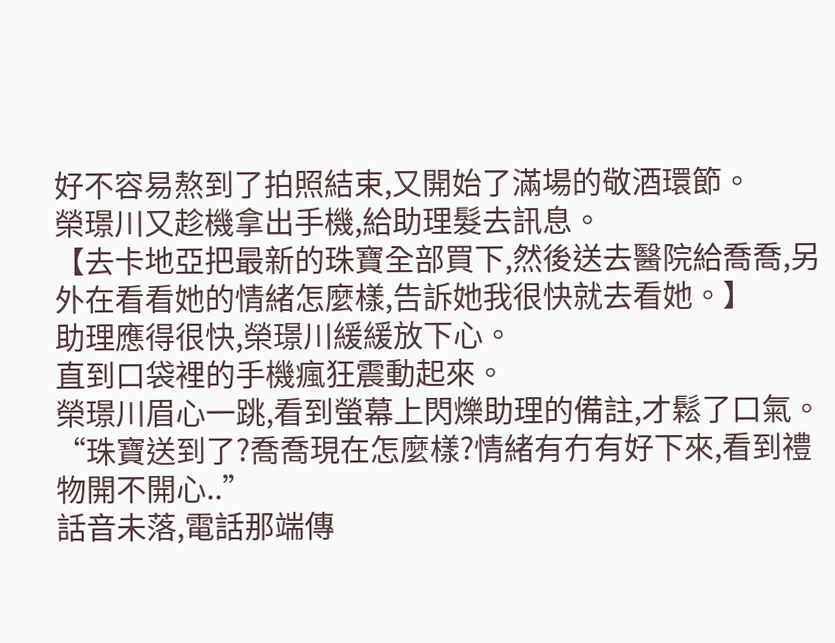好不容易熬到了拍照結束,又開始了滿場的敬酒環節。
榮璟川又趁機拿出手機,給助理髮去訊息。
【去卡地亞把最新的珠寶全部買下,然後送去醫院給喬喬,另外在看看她的情緒怎麼樣,告訴她我很快就去看她。】
助理應得很快,榮璟川緩緩放下心。
直到口袋裡的手機瘋狂震動起來。
榮璟川眉心一跳,看到螢幕上閃爍助理的備註,才鬆了口氣。
“珠寶送到了?喬喬現在怎麼樣?情緒有冇有好下來,看到禮物開不開心..”
話音未落,電話那端傳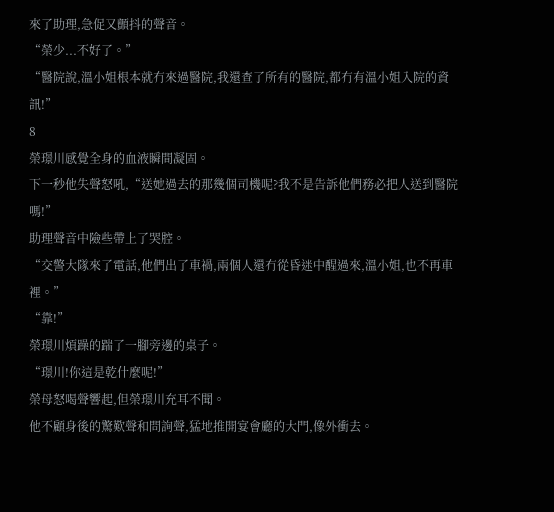來了助理,急促又顫抖的聲音。
“榮少...不好了。”
“醫院說,溫小姐根本就冇來過醫院,我還查了所有的醫院,都冇有溫小姐入院的資訊!”
8
榮璟川感覺全身的血液瞬間凝固。
下一秒他失聲怒吼,“送她過去的那幾個司機呢?我不是告訴他們務必把人送到醫院嗎!”
助理聲音中險些帶上了哭腔。
“交警大隊來了電話,他們出了車禍,兩個人還冇從昏迷中醒過來,溫小姐,也不再車裡。”
“靠!”
榮璟川煩躁的踹了一腳旁邊的桌子。
“璟川!你這是乾什麼呢!”
榮母怒喝聲響起,但榮璟川充耳不聞。
他不顧身後的驚歎聲和問詢聲,猛地推開宴會廳的大門,像外衝去。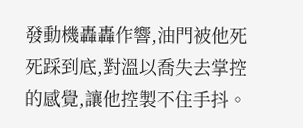發動機轟轟作響,油門被他死死踩到底,對溫以喬失去掌控的感覺,讓他控製不住手抖。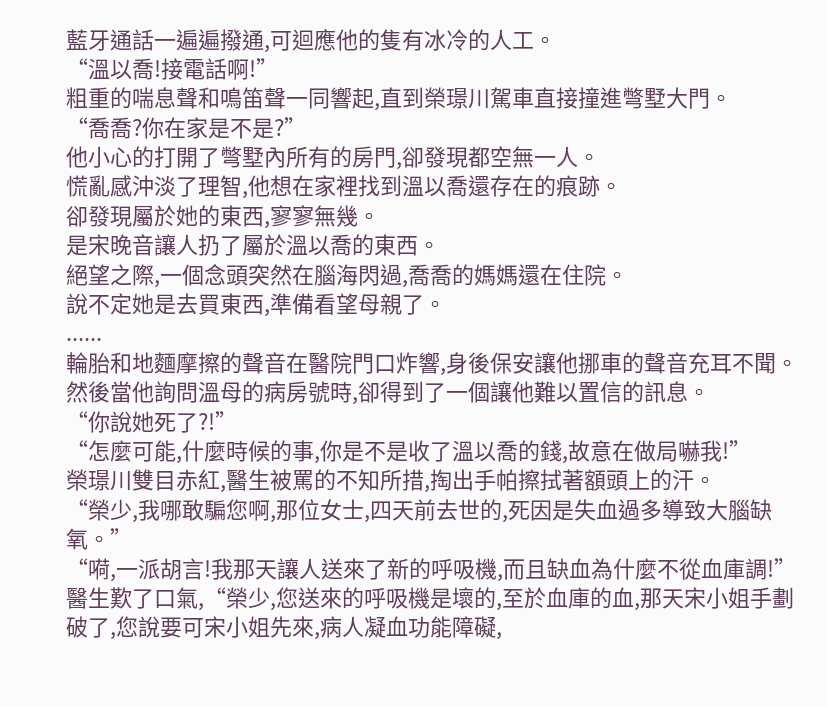藍牙通話一遍遍撥通,可迴應他的隻有冰冷的人工。
“溫以喬!接電話啊!”
粗重的喘息聲和鳴笛聲一同響起,直到榮璟川駕車直接撞進彆墅大門。
“喬喬?你在家是不是?”
他小心的打開了彆墅內所有的房門,卻發現都空無一人。
慌亂感沖淡了理智,他想在家裡找到溫以喬還存在的痕跡。
卻發現屬於她的東西,寥寥無幾。
是宋晚音讓人扔了屬於溫以喬的東西。
絕望之際,一個念頭突然在腦海閃過,喬喬的媽媽還在住院。
說不定她是去買東西,準備看望母親了。
......
輪胎和地麵摩擦的聲音在醫院門口炸響,身後保安讓他挪車的聲音充耳不聞。
然後當他詢問溫母的病房號時,卻得到了一個讓他難以置信的訊息。
“你說她死了?!”
“怎麼可能,什麼時候的事,你是不是收了溫以喬的錢,故意在做局嚇我!”
榮璟川雙目赤紅,醫生被罵的不知所措,掏出手帕擦拭著額頭上的汗。
“榮少,我哪敢騙您啊,那位女士,四天前去世的,死因是失血過多導致大腦缺氧。”
“嗬,一派胡言!我那天讓人送來了新的呼吸機,而且缺血為什麼不從血庫調!”
醫生歎了口氣,“榮少,您送來的呼吸機是壞的,至於血庫的血,那天宋小姐手劃破了,您說要可宋小姐先來,病人凝血功能障礙,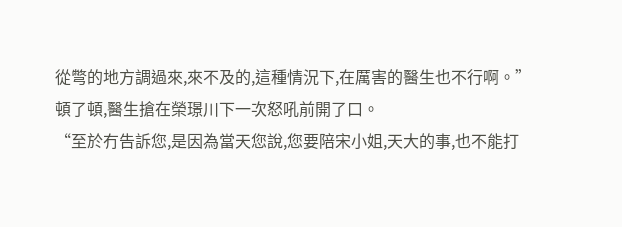從彆的地方調過來,來不及的,這種情況下,在厲害的醫生也不行啊。”
頓了頓,醫生搶在榮璟川下一次怒吼前開了口。
“至於冇告訴您,是因為當天您說,您要陪宋小姐,天大的事,也不能打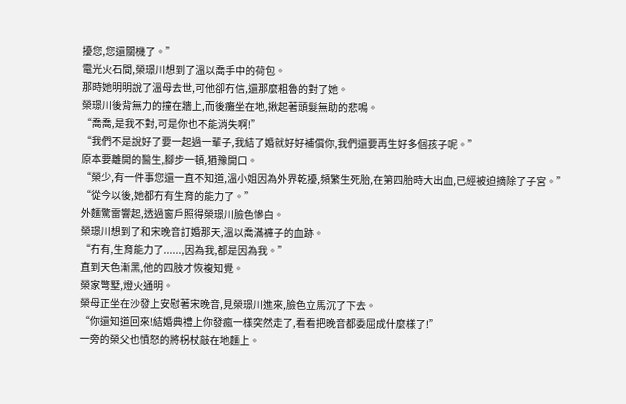擾您,您還關機了。”
電光火石間,榮璟川想到了溫以喬手中的荷包。
那時她明明說了溫母去世,可他卻冇信,還那麼粗魯的對了她。
榮璟川後背無力的撞在牆上,而後癱坐在地,揪起著頭髮無助的悲鳴。
“喬喬,是我不對,可是你也不能消失啊!”
“我們不是說好了要一起過一輩子,我結了婚就好好補償你,我們還要再生好多個孩子呢。”
原本要離開的醫生,腳步一頓,猶豫開口。
“榮少,有一件事您還一直不知道,溫小姐因為外界乾擾,頻繁生死胎,在第四胎時大出血,已經被迫摘除了子宮。”
“從今以後,她都冇有生育的能力了。”
外麵驚雷響起,透過窗戶照得榮璟川臉色慘白。
榮璟川想到了和宋晚音訂婚那天,溫以喬滿褲子的血跡。
“冇有,生育能力了......,因為我,都是因為我。”
直到天色漸黑,他的四肢才恢複知覺。
榮家彆墅,燈火通明。
榮母正坐在沙發上安慰著宋晚音,見榮璟川進來,臉色立馬沉了下去。
“你還知道回來!結婚典禮上你發瘋一樣突然走了,看看把晚音都委屈成什麼樣了!”
一旁的榮父也憤怒的將柺杖敲在地麵上。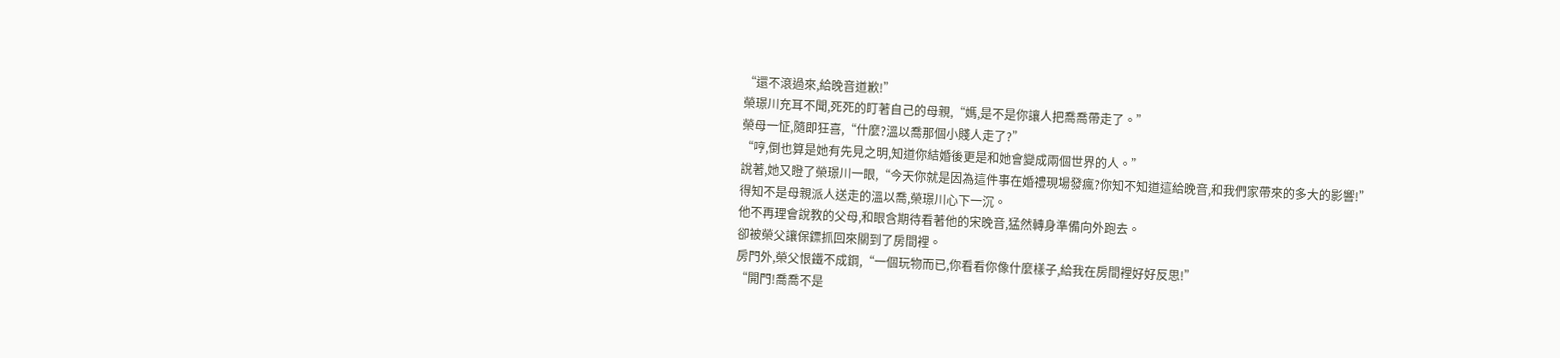“還不滾過來,給晚音道歉!”
榮璟川充耳不聞,死死的盯著自己的母親,“媽,是不是你讓人把喬喬帶走了。”
榮母一怔,隨即狂喜,“什麼?溫以喬那個小賤人走了?”
“哼,倒也算是她有先見之明,知道你結婚後更是和她會變成兩個世界的人。”
說著,她又瞪了榮璟川一眼,“今天你就是因為這件事在婚禮現場發瘋?你知不知道這給晚音,和我們家帶來的多大的影響!”
得知不是母親派人送走的溫以喬,榮璟川心下一沉。
他不再理會說教的父母,和眼含期待看著他的宋晚音,猛然轉身準備向外跑去。
卻被榮父讓保鏢抓回來關到了房間裡。
房門外,榮父恨鐵不成鋼,“一個玩物而已,你看看你像什麼樣子,給我在房間裡好好反思!”
“開門!喬喬不是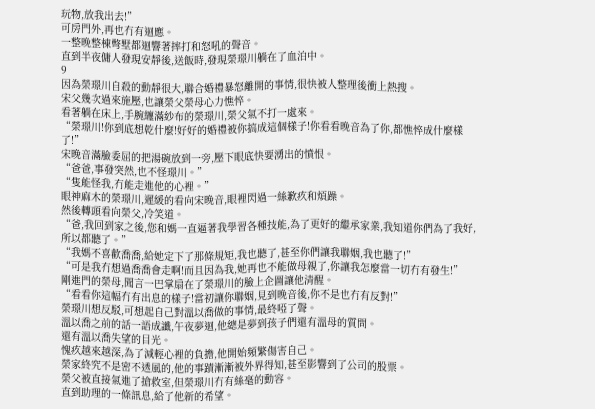玩物,放我出去!”
可房門外,再也冇有迴應。
一整晚整棟彆墅都迴響著摔打和怒吼的聲音。
直到半夜傭人發現安靜後,送飯時,發現榮璟川躺在了血泊中。
9
因為榮璟川自殺的動靜很大,聯合婚禮暴怒離開的事情,很快被人整理後衝上熱搜。
宋父幾次過來施壓,也讓榮父榮母心力憔悴。
看著躺在床上,手腕纏滿紗布的榮璟川,榮父氣不打一處來。
“榮璟川!你到底想乾什麼!好好的婚禮被你搞成這個樣子!你看看晚音為了你,都憔悴成什麼樣了!”
宋晚音滿臉委屈的把湯碗放到一旁,壓下眼底快要湧出的憤恨。
“爸爸,事發突然,也不怪璟川。”
“隻能怪我,冇能走進他的心裡。”
眼神麻木的榮璟川,遲緩的看向宋晚音,眼裡閃過一絲歉疚和煩躁。
然後轉頭看向榮父,冷笑道。
“爸,我回到家之後,您和媽一直逼著我學習各種技能,為了更好的繼承家業,我知道你們為了我好,所以都聽了。”
“我媽不喜歡喬喬,給她定下了那條規矩,我也聽了,甚至你們讓我聯姻,我也聽了!”
“可是我冇想過喬喬會走啊!而且因為我,她再也不能做母親了,你讓我怎麼當一切冇有發生!”
剛進門的榮母,聞言一巴掌扇在了榮璟川的臉上企圖讓他清醒。
“看看你這幅冇有出息的樣子!當初讓你聯姻,見到晚音後,你不是也冇有反對!”
榮璟川想反駁,可想起自己對溫以喬做的事情,最終啞了聲。
溫以喬之前的話一語成讖,午夜夢迴,他總是夢到孩子們還有溫母的質問。
還有溫以喬失望的目光。
愧疚越來越深,為了減輕心裡的負擔,他開始頻繁傷害自己。
榮家終究不是密不透風的,他的事蹟漸漸被外界得知,甚至影響到了公司的股票。
榮父被直接氣進了搶救室,但榮璟川冇有絲毫的動容。
直到助理的一條訊息,給了他新的希望。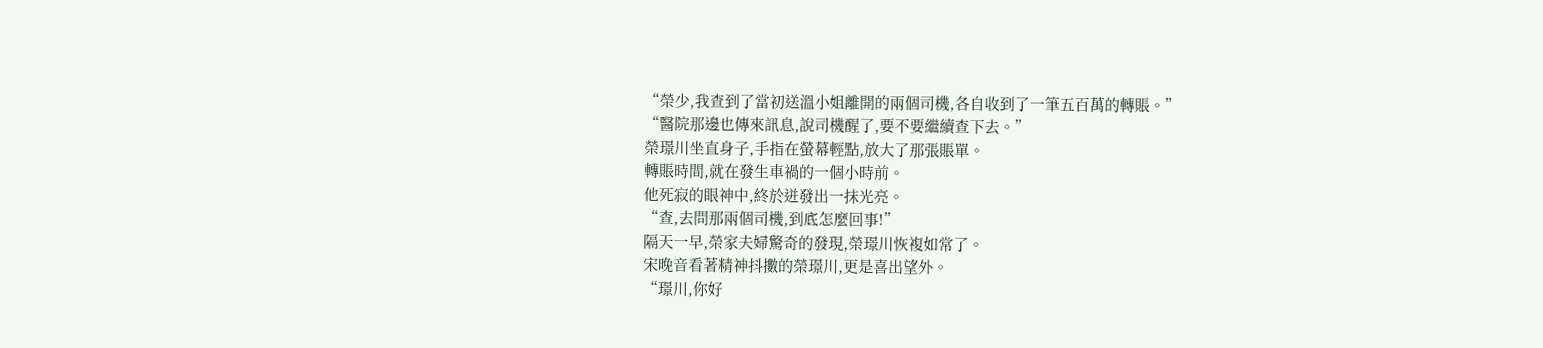“榮少,我查到了當初送溫小姐離開的兩個司機,各自收到了一筆五百萬的轉賬。”
“醫院那邊也傳來訊息,說司機醒了,要不要繼續查下去。”
榮璟川坐直身子,手指在螢幕輕點,放大了那張賬單。
轉賬時間,就在發生車禍的一個小時前。
他死寂的眼神中,終於迸發出一抹光亮。
“查,去問那兩個司機,到底怎麼回事!”
隔天一早,榮家夫婦驚奇的發現,榮璟川恢複如常了。
宋晚音看著精神抖擻的榮璟川,更是喜出望外。
“璟川,你好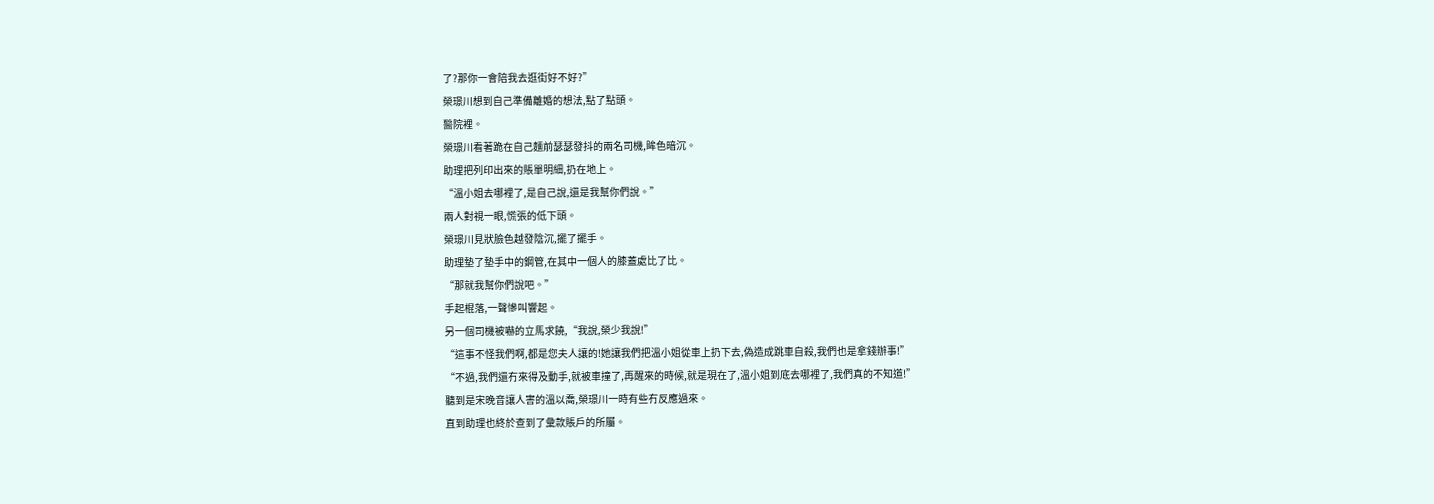了?那你一會陪我去逛街好不好?”
榮璟川想到自己準備離婚的想法,點了點頭。
醫院裡。
榮璟川看著跪在自己麵前瑟瑟發抖的兩名司機,眸色暗沉。
助理把列印出來的賬單明細,扔在地上。
“溫小姐去哪裡了,是自己說,還是我幫你們說。”
兩人對視一眼,慌張的低下頭。
榮璟川見狀臉色越發陰沉,擺了擺手。
助理墊了墊手中的鋼管,在其中一個人的膝蓋處比了比。
“那就我幫你們說吧。”
手起棍落,一聲慘叫響起。
另一個司機被嚇的立馬求饒,“我說,榮少我說!”
“這事不怪我們啊,都是您夫人讓的!她讓我們把溫小姐從車上扔下去,偽造成跳車自殺,我們也是拿錢辦事!”
“不過,我們還冇來得及動手,就被車撞了,再醒來的時候,就是現在了,溫小姐到底去哪裡了,我們真的不知道!”
聽到是宋晚音讓人害的溫以喬,榮璟川一時有些冇反應過來。
直到助理也終於查到了彙款賬戶的所屬。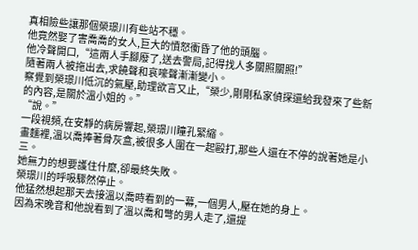真相險些讓那個榮璟川有些站不穩。
他竟然娶了害喬喬的女人,巨大的憤怒衝昏了他的頭腦。
他冷聲開口,“這兩人手腳廢了,送去警局,記得找人多關照關照!”
隨著兩人被拖出去,求饒聲和哀嚎聲漸漸變小。
察覺到榮璟川低沉的氣壓,助理欲言又止,“榮少,剛剛私家偵探還給我發來了些新的內容,是關於溫小姐的。”
“說。”
一段視頻,在安靜的病房響起,榮璟川瞳孔緊縮。
畫麵裡,溫以喬捧著骨灰盒,被很多人圍在一起毆打,那些人還在不停的說著她是小三。
她無力的想要護住什麼,卻最終失敗。
榮璟川的呼吸驟然停止。
他猛然想起那天去接溫以喬時看到的一幕,一個男人,壓在她的身上。
因為宋晚音和他說看到了溫以喬和彆的男人走了,還提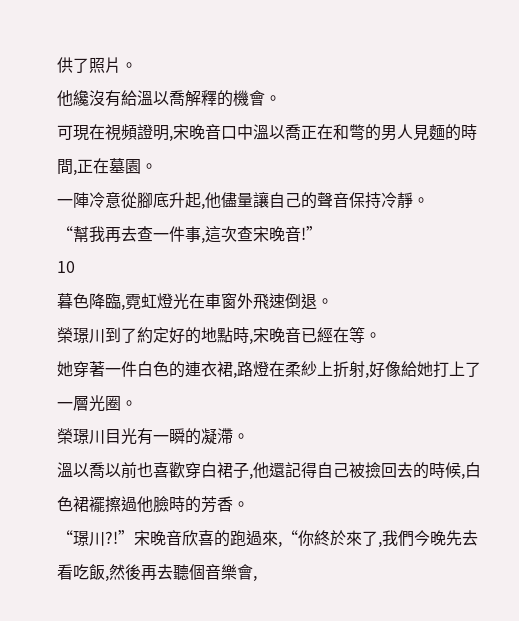供了照片。
他纔沒有給溫以喬解釋的機會。
可現在視頻證明,宋晚音口中溫以喬正在和彆的男人見麵的時間,正在墓園。
一陣冷意從腳底升起,他儘量讓自己的聲音保持冷靜。
“幫我再去查一件事,這次查宋晚音!”
10
暮色降臨,霓虹燈光在車窗外飛速倒退。
榮璟川到了約定好的地點時,宋晚音已經在等。
她穿著一件白色的連衣裙,路燈在柔紗上折射,好像給她打上了一層光圈。
榮璟川目光有一瞬的凝滯。
溫以喬以前也喜歡穿白裙子,他還記得自己被撿回去的時候,白色裙襬擦過他臉時的芳香。
“璟川?!”宋晚音欣喜的跑過來,“你終於來了,我們今晚先去看吃飯,然後再去聽個音樂會,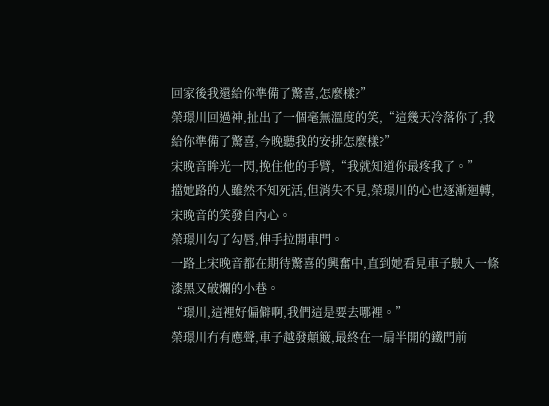回家後我還給你準備了驚喜,怎麼樣?”
榮璟川回過神,扯出了一個毫無溫度的笑,“這幾天冷落你了,我給你準備了驚喜,今晚聽我的安排怎麼樣?”
宋晚音眸光一閃,挽住他的手臂,“我就知道你最疼我了。”
擋她路的人雖然不知死活,但消失不見,榮璟川的心也逐漸迴轉,宋晚音的笑發自內心。
榮璟川勾了勾唇,伸手拉開車門。
一路上宋晚音都在期待驚喜的興奮中,直到她看見車子駛入一條漆黑又破爛的小巷。
“璟川,這裡好偏僻啊,我們這是要去哪裡。”
榮璟川冇有應聲,車子越發顛簸,最終在一扇半開的鐵門前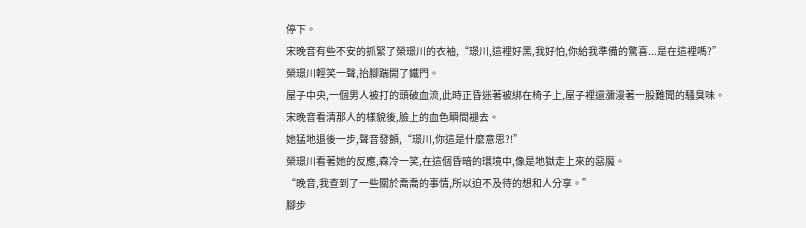停下。
宋晚音有些不安的抓緊了榮璟川的衣袖,“璟川,這裡好黑,我好怕,你給我準備的驚喜...是在這裡嗎?”
榮璟川輕笑一聲,抬腳踹開了鐵門。
屋子中央,一個男人被打的頭破血流,此時正昏迷著被綁在椅子上,屋子裡還瀰漫著一股難聞的騷臭味。
宋晚音看清那人的樣貌後,臉上的血色瞬間褪去。
她猛地退後一步,聲音發顫,“璟川,你這是什麼意思?!”
榮璟川看著她的反應,森冷一笑,在這個昏暗的環境中,像是地獄走上來的惡魔。
“晚音,我查到了一些關於喬喬的事情,所以迫不及待的想和人分享。”
腳步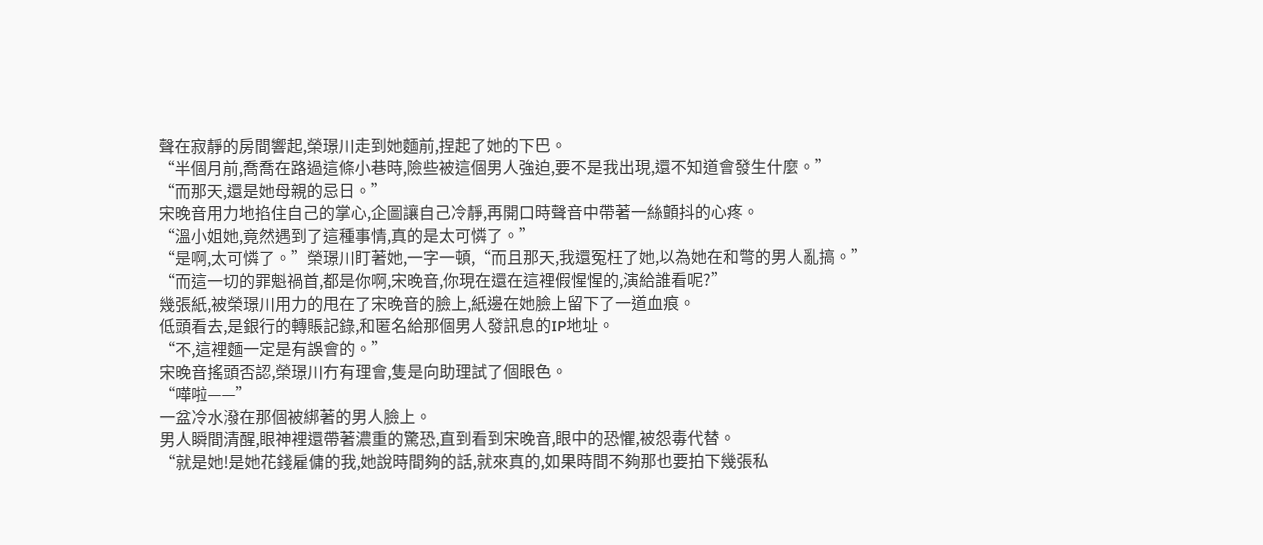聲在寂靜的房間響起,榮璟川走到她麵前,捏起了她的下巴。
“半個月前,喬喬在路過這條小巷時,險些被這個男人強迫,要不是我出現,還不知道會發生什麼。”
“而那天,還是她母親的忌日。”
宋晚音用力地掐住自己的掌心,企圖讓自己冷靜,再開口時聲音中帶著一絲顫抖的心疼。
“溫小姐她,竟然遇到了這種事情,真的是太可憐了。”
“是啊,太可憐了。”榮璟川盯著她,一字一頓,“而且那天,我還冤枉了她,以為她在和彆的男人亂搞。”
“而這一切的罪魁禍首,都是你啊,宋晚音,你現在還在這裡假惺惺的,演給誰看呢?”
幾張紙,被榮璟川用力的甩在了宋晚音的臉上,紙邊在她臉上留下了一道血痕。
低頭看去,是銀行的轉賬記錄,和匿名給那個男人發訊息的IP地址。
“不,這裡麵一定是有誤會的。”
宋晚音搖頭否認,榮璟川冇有理會,隻是向助理試了個眼色。
“嘩啦——”
一盆冷水潑在那個被綁著的男人臉上。
男人瞬間清醒,眼神裡還帶著濃重的驚恐,直到看到宋晚音,眼中的恐懼,被怨毒代替。
“就是她!是她花錢雇傭的我,她說時間夠的話,就來真的,如果時間不夠那也要拍下幾張私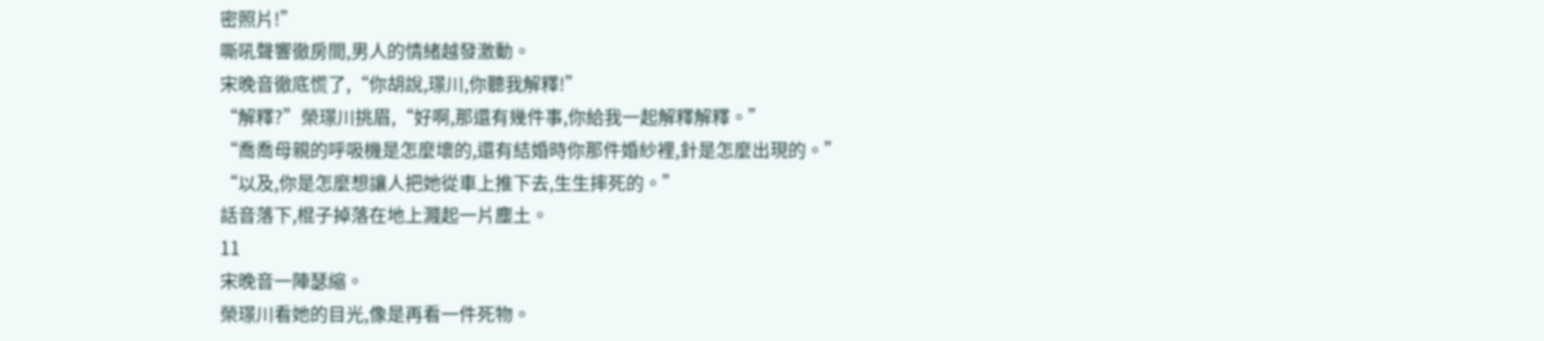密照片!”
嘶吼聲響徹房間,男人的情緒越發激動。
宋晚音徹底慌了,“你胡說,璟川,你聽我解釋!”
“解釋?”榮璟川挑眉,“好啊,那還有幾件事,你給我一起解釋解釋。”
“喬喬母親的呼吸機是怎麼壞的,還有結婚時你那件婚紗裡,針是怎麼出現的。”
“以及,你是怎麼想讓人把她從車上推下去,生生摔死的。”
話音落下,棍子掉落在地上濺起一片塵土。
11
宋晚音一陣瑟縮。
榮璟川看她的目光,像是再看一件死物。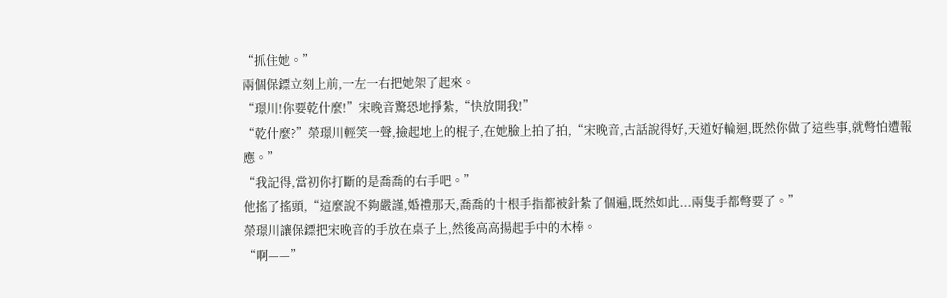“抓住她。”
兩個保鏢立刻上前,一左一右把她架了起來。
“璟川!你要乾什麼!”宋晚音驚恐地掙紮,“快放開我!”
“乾什麼?”榮璟川輕笑一聲,撿起地上的棍子,在她臉上拍了拍,“宋晚音,古話說得好,天道好輪迴,既然你做了這些事,就彆怕遭報應。”
“我記得,當初你打斷的是喬喬的右手吧。”
他搖了搖頭,“這麼說不夠嚴謹,婚禮那天,喬喬的十根手指都被針紮了個遍,既然如此...兩隻手都彆要了。”
榮璟川讓保鏢把宋晚音的手放在桌子上,然後高高揚起手中的木棒。
“啊——”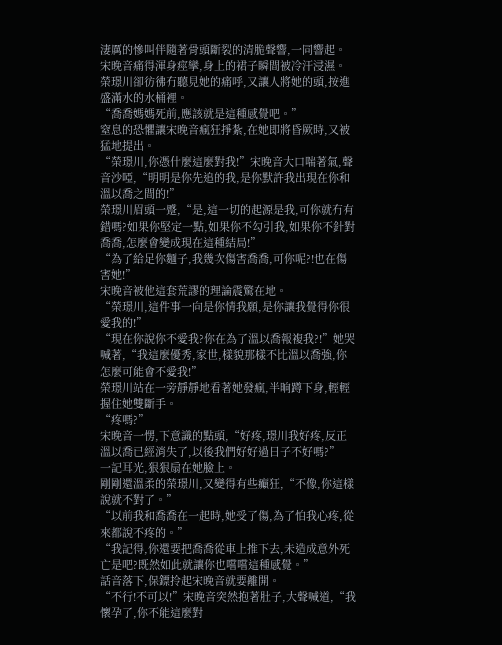淒厲的慘叫伴隨著骨頭斷裂的清脆聲響,一同響起。
宋晚音痛得渾身痙攣,身上的裙子瞬間被冷汗浸濕。
榮璟川卻彷彿冇聽見她的痛呼,又讓人將她的頭,按進盛滿水的水桶裡。
“喬喬媽媽死前,應該就是這種感覺吧。”
窒息的恐懼讓宋晚音瘋狂掙紮,在她即將昏厥時,又被猛地提出。
“榮璟川,你憑什麼這麼對我!”宋晚音大口喘著氣,聲音沙啞,“明明是你先追的我,是你默許我出現在你和溫以喬之間的!”
榮璟川眉頭一蹙,“是,這一切的起源是我,可你就冇有錯嗎?如果你堅定一點,如果你不勾引我,如果你不針對喬喬,怎麼會變成現在這種結局!”
“為了給足你麵子,我幾次傷害喬喬,可你呢?!也在傷害她!”
宋晚音被他這套荒謬的理論震驚在地。
“榮璟川,這件事一向是你情我願,是你讓我覺得你很愛我的!”
“現在你說你不愛我?你在為了溫以喬報複我?!”她哭喊著,“我這麼優秀,家世,樣貌那樣不比溫以喬強,你怎麼可能會不愛我!”
榮璟川站在一旁靜靜地看著她發瘋,半晌蹲下身,輕輕握住她雙斷手。
“疼嗎?”
宋晚音一愣,下意識的點頭,“好疼,璟川我好疼,反正溫以喬已經消失了,以後我們好好過日子不好嗎?”
一記耳光,狠狠扇在她臉上。
剛剛還溫柔的榮璟川,又變得有些癲狂,“不像,你這樣說就不對了。”
“以前我和喬喬在一起時,她受了傷,為了怕我心疼,從來都說不疼的。”
“我記得,你還要把喬喬從車上推下去,未造成意外死亡是吧?既然如此就讓你也嚐嚐這種感覺。”
話音落下,保鏢拎起宋晚音就要離開。
“不行!不可以!”宋晚音突然抱著肚子,大聲喊道,“我懷孕了,你不能這麼對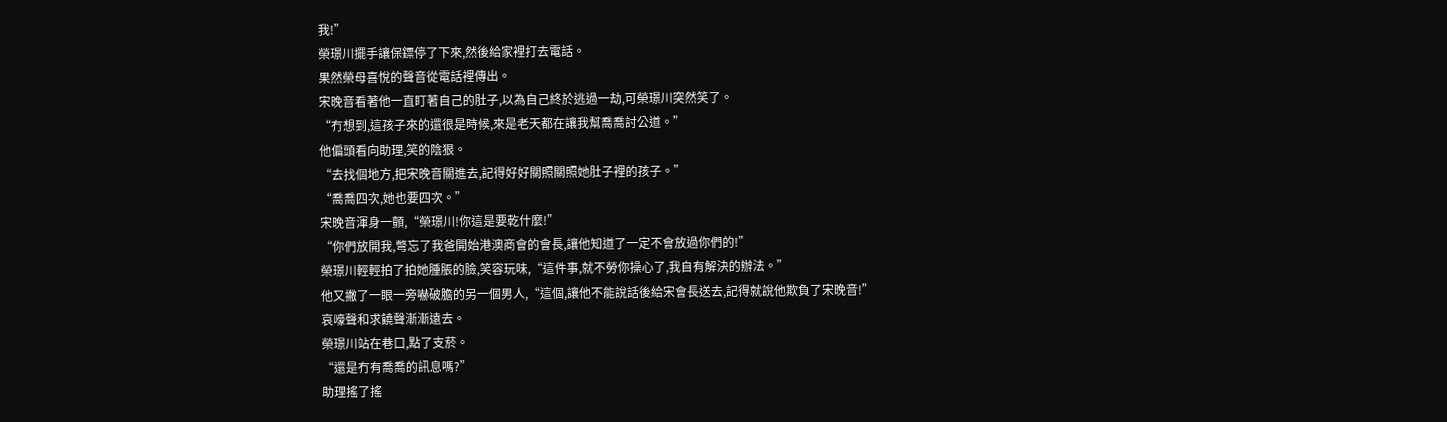我!”
榮璟川擺手讓保鏢停了下來,然後給家裡打去電話。
果然榮母喜悅的聲音從電話裡傳出。
宋晚音看著他一直盯著自己的肚子,以為自己終於逃過一劫,可榮璟川突然笑了。
“冇想到,這孩子來的還很是時候,來是老天都在讓我幫喬喬討公道。”
他偏頭看向助理,笑的陰狠。
“去找個地方,把宋晚音關進去,記得好好關照關照她肚子裡的孩子。”
“喬喬四次,她也要四次。”
宋晚音渾身一顫,“榮璟川!你這是要乾什麼!”
“你們放開我,彆忘了我爸開始港澳商會的會長,讓他知道了一定不會放過你們的!”
榮璟川輕輕拍了拍她腫脹的臉,笑容玩味,“這件事,就不勞你操心了,我自有解決的辦法。”
他又撇了一眼一旁嚇破膽的另一個男人,“這個,讓他不能說話後給宋會長送去,記得就說他欺負了宋晚音!”
哀嚎聲和求饒聲漸漸遠去。
榮璟川站在巷口,點了支菸。
“還是冇有喬喬的訊息嗎?”
助理搖了搖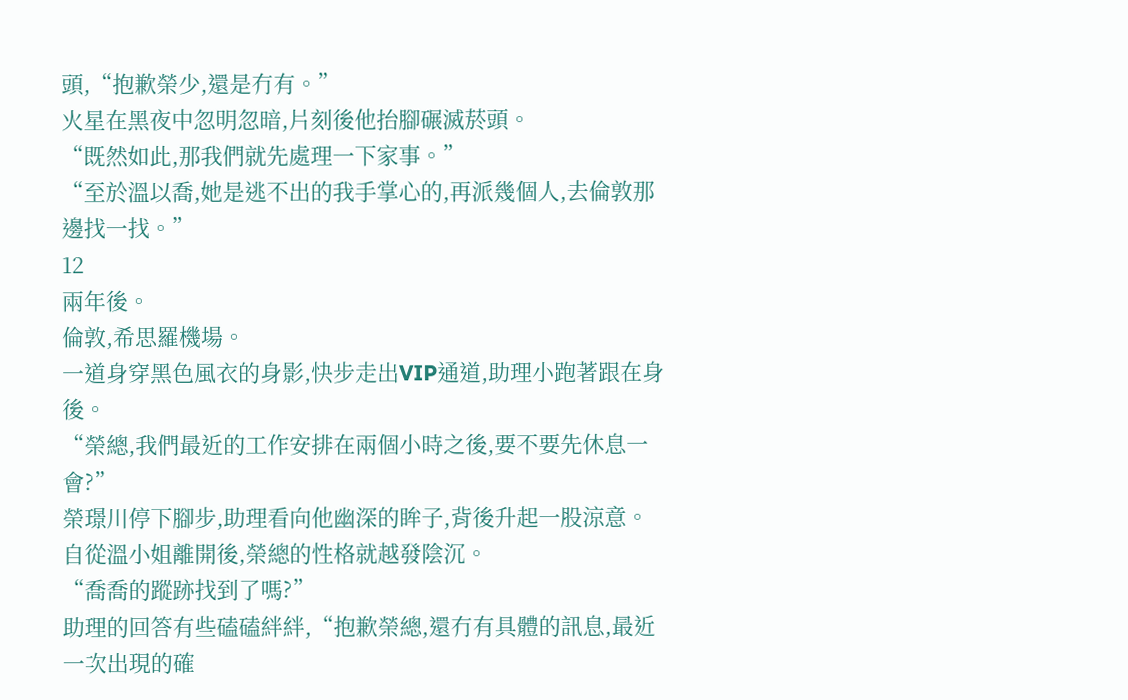頭,“抱歉榮少,還是冇有。”
火星在黑夜中忽明忽暗,片刻後他抬腳碾滅菸頭。
“既然如此,那我們就先處理一下家事。”
“至於溫以喬,她是逃不出的我手掌心的,再派幾個人,去倫敦那邊找一找。”
12
兩年後。
倫敦,希思羅機場。
一道身穿黑色風衣的身影,快步走出VIP通道,助理小跑著跟在身後。
“榮總,我們最近的工作安排在兩個小時之後,要不要先休息一會?”
榮璟川停下腳步,助理看向他幽深的眸子,背後升起一股涼意。
自從溫小姐離開後,榮總的性格就越發陰沉。
“喬喬的蹤跡找到了嗎?”
助理的回答有些磕磕絆絆,“抱歉榮總,還冇有具體的訊息,最近一次出現的確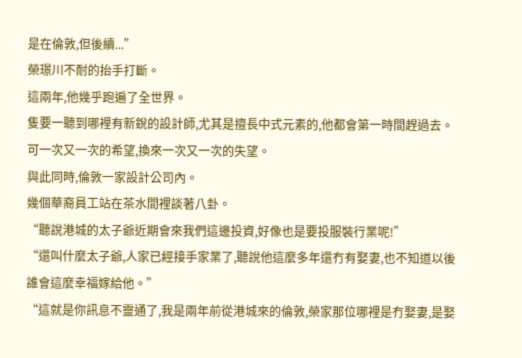是在倫敦,但後續...”
榮璟川不耐的抬手打斷。
這兩年,他幾乎跑遍了全世界。
隻要一聽到哪裡有新銳的設計師,尤其是擅長中式元素的,他都會第一時間趕過去。
可一次又一次的希望,換來一次又一次的失望。
與此同時,倫敦一家設計公司內。
幾個華裔員工站在茶水間裡談著八卦。
“聽說港城的太子爺近期會來我們這邊投資,好像也是要投服裝行業呢!”
“還叫什麼太子爺,人家已經接手家業了,聽說他這麼多年還冇有娶妻,也不知道以後誰會這麼幸福嫁給他。”
“這就是你訊息不靈通了,我是兩年前從港城來的倫敦,榮家那位哪裡是冇娶妻,是娶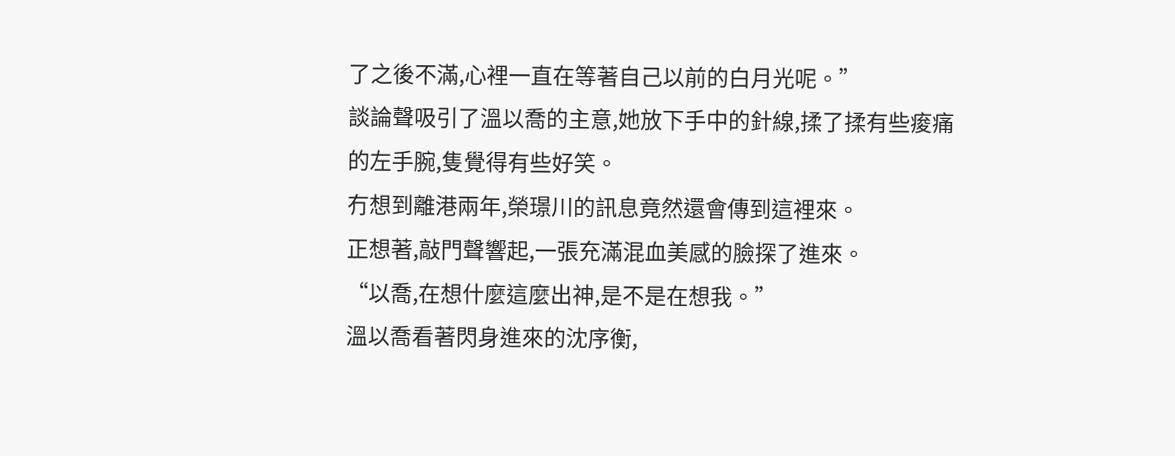了之後不滿,心裡一直在等著自己以前的白月光呢。”
談論聲吸引了溫以喬的主意,她放下手中的針線,揉了揉有些痠痛的左手腕,隻覺得有些好笑。
冇想到離港兩年,榮璟川的訊息竟然還會傳到這裡來。
正想著,敲門聲響起,一張充滿混血美感的臉探了進來。
“以喬,在想什麼這麼出神,是不是在想我。”
溫以喬看著閃身進來的沈序衡,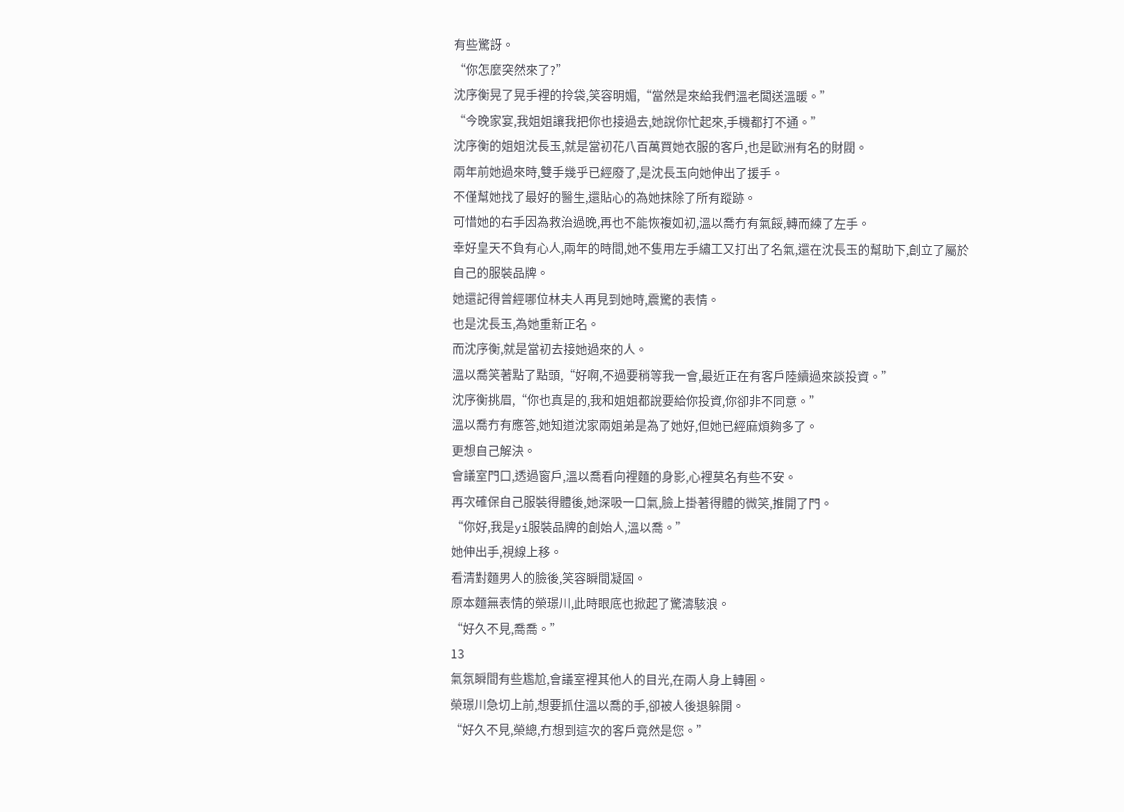有些驚訝。
“你怎麼突然來了?”
沈序衡晃了晃手裡的拎袋,笑容明媚,“當然是來給我們溫老闆送溫暖。”
“今晚家宴,我姐姐讓我把你也接過去,她說你忙起來,手機都打不通。”
沈序衡的姐姐沈長玉,就是當初花八百萬買她衣服的客戶,也是歐洲有名的財閥。
兩年前她過來時,雙手幾乎已經廢了,是沈長玉向她伸出了援手。
不僅幫她找了最好的醫生,還貼心的為她抹除了所有蹤跡。
可惜她的右手因為救治過晚,再也不能恢複如初,溫以喬冇有氣餒,轉而練了左手。
幸好皇天不負有心人,兩年的時間,她不隻用左手繡工又打出了名氣,還在沈長玉的幫助下,創立了屬於自己的服裝品牌。
她還記得曾經哪位林夫人再見到她時,震驚的表情。
也是沈長玉,為她重新正名。
而沈序衡,就是當初去接她過來的人。
溫以喬笑著點了點頭,“好啊,不過要稍等我一會,最近正在有客戶陸續過來談投資。”
沈序衡挑眉,“你也真是的,我和姐姐都說要給你投資,你卻非不同意。”
溫以喬冇有應答,她知道沈家兩姐弟是為了她好,但她已經麻煩夠多了。
更想自己解決。
會議室門口,透過窗戶,溫以喬看向裡麵的身影,心裡莫名有些不安。
再次確保自己服裝得體後,她深吸一口氣,臉上掛著得體的微笑,推開了門。
“你好,我是yi服裝品牌的創始人,溫以喬。”
她伸出手,視線上移。
看清對麵男人的臉後,笑容瞬間凝固。
原本麵無表情的榮璟川,此時眼底也掀起了驚濤駭浪。
“好久不見,喬喬。”
13
氣氛瞬間有些尷尬,會議室裡其他人的目光,在兩人身上轉圈。
榮璟川急切上前,想要抓住溫以喬的手,卻被人後退躲開。
“好久不見,榮總,冇想到這次的客戶竟然是您。”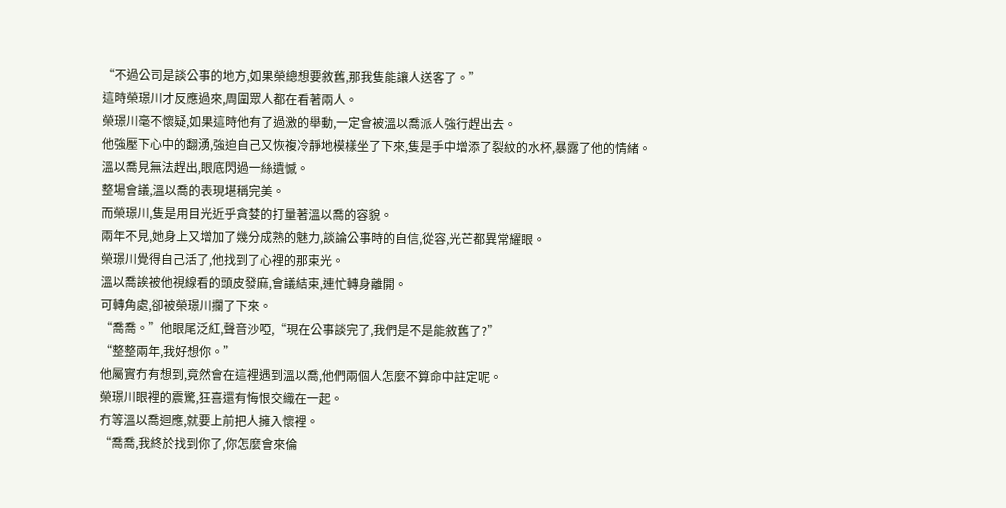“不過公司是談公事的地方,如果榮總想要敘舊,那我隻能讓人送客了。”
這時榮璟川才反應過來,周圍眾人都在看著兩人。
榮璟川毫不懷疑,如果這時他有了過激的舉動,一定會被溫以喬派人強行趕出去。
他強壓下心中的翻湧,強迫自己又恢複冷靜地模樣坐了下來,隻是手中增添了裂紋的水杯,暴露了他的情緒。
溫以喬見無法趕出,眼底閃過一絲遺憾。
整場會議,溫以喬的表現堪稱完美。
而榮璟川,隻是用目光近乎貪婪的打量著溫以喬的容貌。
兩年不見,她身上又增加了幾分成熟的魅力,談論公事時的自信,從容,光芒都異常耀眼。
榮璟川覺得自己活了,他找到了心裡的那束光。
溫以喬誒被他視線看的頭皮發麻,會議結束,連忙轉身離開。
可轉角處,卻被榮璟川攔了下來。
“喬喬。”他眼尾泛紅,聲音沙啞,“現在公事談完了,我們是不是能敘舊了?”
“整整兩年,我好想你。”
他屬實冇有想到,竟然會在這裡遇到溫以喬,他們兩個人怎麼不算命中註定呢。
榮璟川眼裡的震驚,狂喜還有悔恨交織在一起。
冇等溫以喬迴應,就要上前把人擁入懷裡。
“喬喬,我終於找到你了,你怎麼會來倫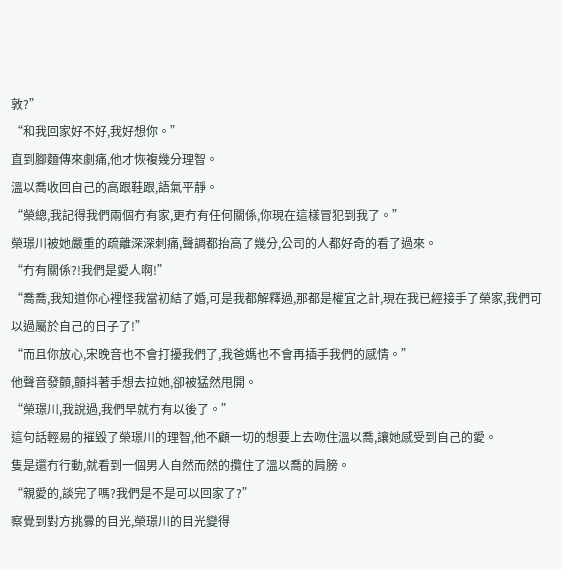敦?”
“和我回家好不好,我好想你。”
直到腳麵傳來劇痛,他才恢複幾分理智。
溫以喬收回自己的高跟鞋跟,語氣平靜。
“榮總,我記得我們兩個冇有家,更冇有任何關係,你現在這樣冒犯到我了。”
榮璟川被她嚴重的疏離深深刺痛,聲調都抬高了幾分,公司的人都好奇的看了過來。
“冇有關係?!我們是愛人啊!”
“喬喬,我知道你心裡怪我當初結了婚,可是我都解釋過,那都是權宜之計,現在我已經接手了榮家,我們可以過屬於自己的日子了!”
“而且你放心,宋晚音也不會打擾我們了,我爸媽也不會再插手我們的感情。”
他聲音發顫,顫抖著手想去拉她,卻被猛然甩開。
“榮璟川,我說過,我們早就冇有以後了。”
這句話輕易的摧毀了榮璟川的理智,他不顧一切的想要上去吻住溫以喬,讓她感受到自己的愛。
隻是還冇行動,就看到一個男人自然而然的攬住了溫以喬的肩膀。
“親愛的,談完了嗎?我們是不是可以回家了?”
察覺到對方挑釁的目光,榮璟川的目光變得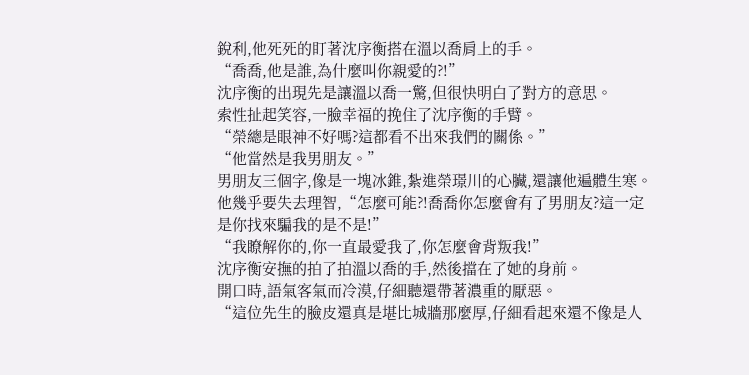銳利,他死死的盯著沈序衡搭在溫以喬肩上的手。
“喬喬,他是誰,為什麼叫你親愛的?!”
沈序衡的出現先是讓溫以喬一驚,但很快明白了對方的意思。
索性扯起笑容,一臉幸福的挽住了沈序衡的手臂。
“榮總是眼神不好嗎?這都看不出來我們的關係。”
“他當然是我男朋友。”
男朋友三個字,像是一塊冰錐,紮進榮璟川的心臟,還讓他遍體生寒。
他幾乎要失去理智,“怎麼可能?!喬喬你怎麼會有了男朋友?這一定是你找來騙我的是不是!”
“我瞭解你的,你一直最愛我了,你怎麼會背叛我!”
沈序衡安撫的拍了拍溫以喬的手,然後擋在了她的身前。
開口時,語氣客氣而冷漠,仔細聽還帶著濃重的厭惡。
“這位先生的臉皮還真是堪比城牆那麼厚,仔細看起來還不像是人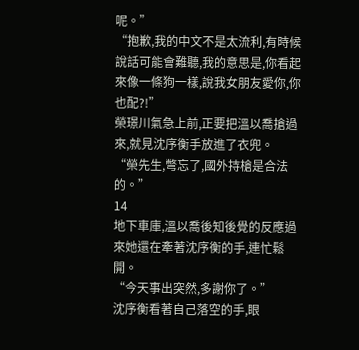呢。”
“抱歉,我的中文不是太流利,有時候說話可能會難聽,我的意思是,你看起來像一條狗一樣,說我女朋友愛你,你也配?!”
榮璟川氣急上前,正要把溫以喬搶過來,就見沈序衡手放進了衣兜。
“榮先生,彆忘了,國外持槍是合法的。”
14
地下車庫,溫以喬後知後覺的反應過來她還在牽著沈序衡的手,連忙鬆開。
“今天事出突然,多謝你了。”
沈序衡看著自己落空的手,眼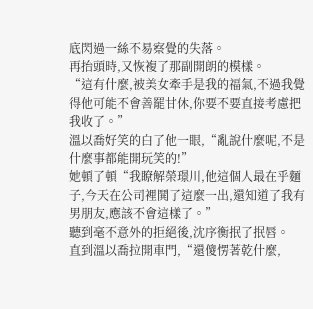底閃過一絲不易察覺的失落。
再抬頭時,又恢複了那副開朗的模樣。
“這有什麼,被美女牽手是我的福氣,不過我覺得他可能不會善罷甘休,你要不要直接考慮把我收了。”
溫以喬好笑的白了他一眼,“亂說什麼呢,不是什麼事都能開玩笑的!”
她頓了頓“我瞭解榮璟川,他這個人最在乎麵子,今天在公司裡鬨了這麼一出,還知道了我有男朋友,應該不會這樣了。”
聽到毫不意外的拒絕後,沈序衡抿了抿唇。
直到溫以喬拉開車門,“還傻愣著乾什麼,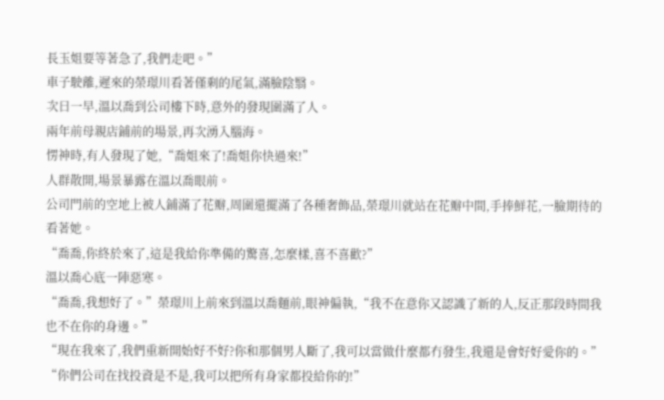長玉姐要等著急了,我們走吧。”
車子駛離,遲來的榮璟川看著僅剩的尾氣,滿臉陰翳。
次日一早,溫以喬到公司樓下時,意外的發現圍滿了人。
兩年前母親店鋪前的場景,再次湧入腦海。
愣神時,有人發現了她,“喬姐來了!喬姐你快過來!”
人群散開,場景暴露在溫以喬眼前。
公司門前的空地上被人鋪滿了花瓣,周圍還擺滿了各種奢飾品,榮璟川就站在花瓣中間,手捧鮮花,一臉期待的看著她。
“喬喬,你終於來了,這是我給你準備的驚喜,怎麼樣,喜不喜歡?”
溫以喬心底一陣惡寒。
“喬喬,我想好了。”榮璟川上前來到溫以喬麵前,眼神偏執,“我不在意你又認識了新的人,反正那段時間我也不在你的身邊。”
“現在我來了,我們重新開始好不好?你和那個男人斷了,我可以當做什麼都冇發生,我還是會好好愛你的。”
“你們公司在找投資是不是,我可以把所有身家都投給你的!”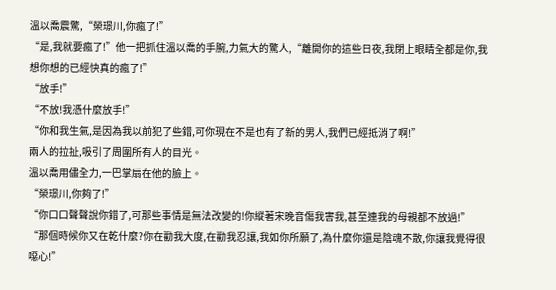溫以喬震驚,“榮璟川,你瘋了!”
“是,我就要瘋了!”他一把抓住溫以喬的手腕,力氣大的驚人,“離開你的這些日夜,我閉上眼睛全都是你,我想你想的已經快真的瘋了!”
“放手!”
“不放!我憑什麼放手!”
“你和我生氣,是因為我以前犯了些錯,可你現在不是也有了新的男人,我們已經抵消了啊!”
兩人的拉扯,吸引了周圍所有人的目光。
溫以喬用儘全力,一巴掌扇在他的臉上。
“榮璟川,你夠了!”
“你口口聲聲說你錯了,可那些事情是無法改變的!你縱著宋晚音傷我害我,甚至連我的母親都不放過!”
“那個時候你又在乾什麼?你在勸我大度,在勸我忍讓,我如你所願了,為什麼你還是陰魂不散,你讓我覺得很噁心!”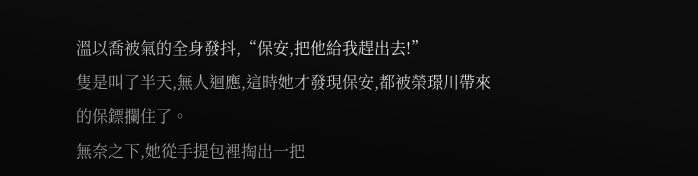溫以喬被氣的全身發抖,“保安,把他給我趕出去!”
隻是叫了半天,無人迴應,這時她才發現保安,都被榮璟川帶來的保鏢攔住了。
無奈之下,她從手提包裡掏出一把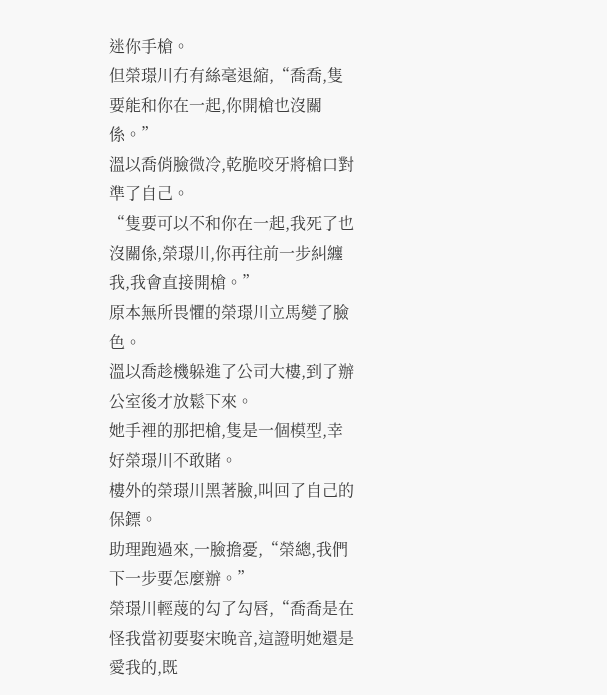迷你手槍。
但榮璟川冇有絲毫退縮,“喬喬,隻要能和你在一起,你開槍也沒關係。”
溫以喬俏臉微冷,乾脆咬牙將槍口對準了自己。
“隻要可以不和你在一起,我死了也沒關係,榮璟川,你再往前一步糾纏我,我會直接開槍。”
原本無所畏懼的榮璟川立馬變了臉色。
溫以喬趁機躲進了公司大樓,到了辦公室後才放鬆下來。
她手裡的那把槍,隻是一個模型,幸好榮璟川不敢賭。
樓外的榮璟川黑著臉,叫回了自己的保鏢。
助理跑過來,一臉擔憂,“榮總,我們下一步要怎麼辦。”
榮璟川輕蔑的勾了勾唇,“喬喬是在怪我當初要娶宋晚音,這證明她還是愛我的,既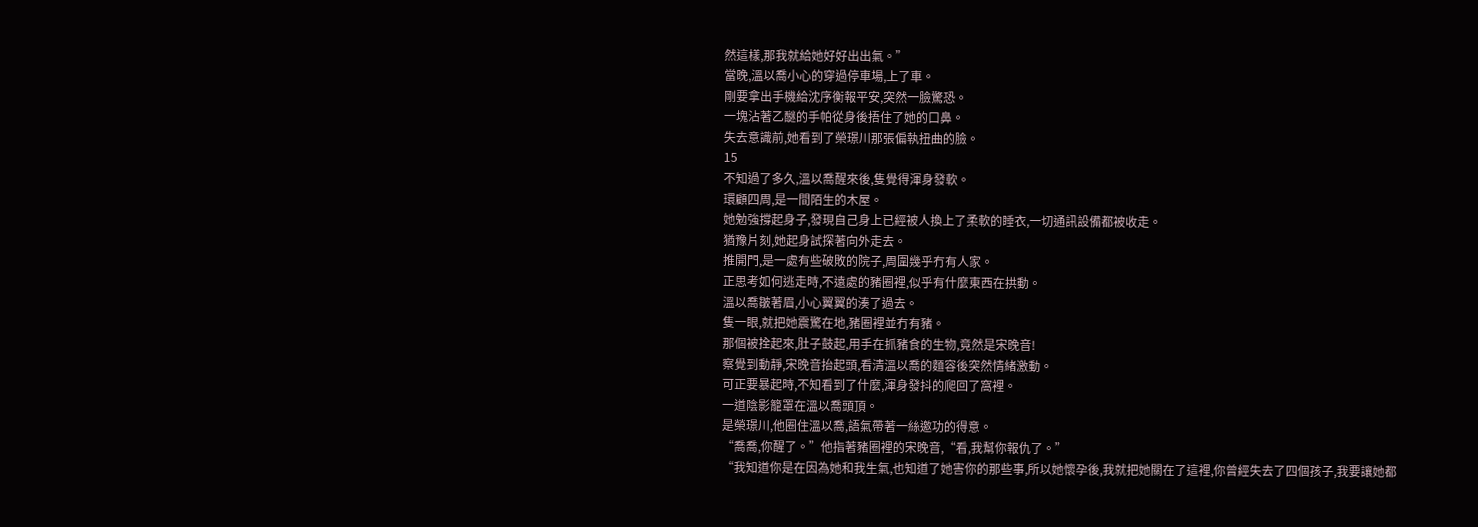然這樣,那我就給她好好出出氣。”
當晚,溫以喬小心的穿過停車場,上了車。
剛要拿出手機給沈序衡報平安,突然一臉驚恐。
一塊沾著乙醚的手帕從身後捂住了她的口鼻。
失去意識前,她看到了榮璟川那張偏執扭曲的臉。
15
不知過了多久,溫以喬醒來後,隻覺得渾身發軟。
環顧四周,是一間陌生的木屋。
她勉強撐起身子,發現自己身上已經被人換上了柔軟的睡衣,一切通訊設備都被收走。
猶豫片刻,她起身試探著向外走去。
推開門,是一處有些破敗的院子,周圍幾乎冇有人家。
正思考如何逃走時,不遠處的豬圈裡,似乎有什麼東西在拱動。
溫以喬皺著眉,小心翼翼的湊了過去。
隻一眼,就把她震驚在地,豬圈裡並冇有豬。
那個被拴起來,肚子鼓起,用手在抓豬食的生物,竟然是宋晚音!
察覺到動靜,宋晚音抬起頭,看清溫以喬的麵容後突然情緒激動。
可正要暴起時,不知看到了什麼,渾身發抖的爬回了窩裡。
一道陰影籠罩在溫以喬頭頂。
是榮璟川,他圈住溫以喬,語氣帶著一絲邀功的得意。
“喬喬,你醒了。”他指著豬圈裡的宋晚音,“看,我幫你報仇了。”
“我知道你是在因為她和我生氣,也知道了她害你的那些事,所以她懷孕後,我就把她關在了這裡,你曾經失去了四個孩子,我要讓她都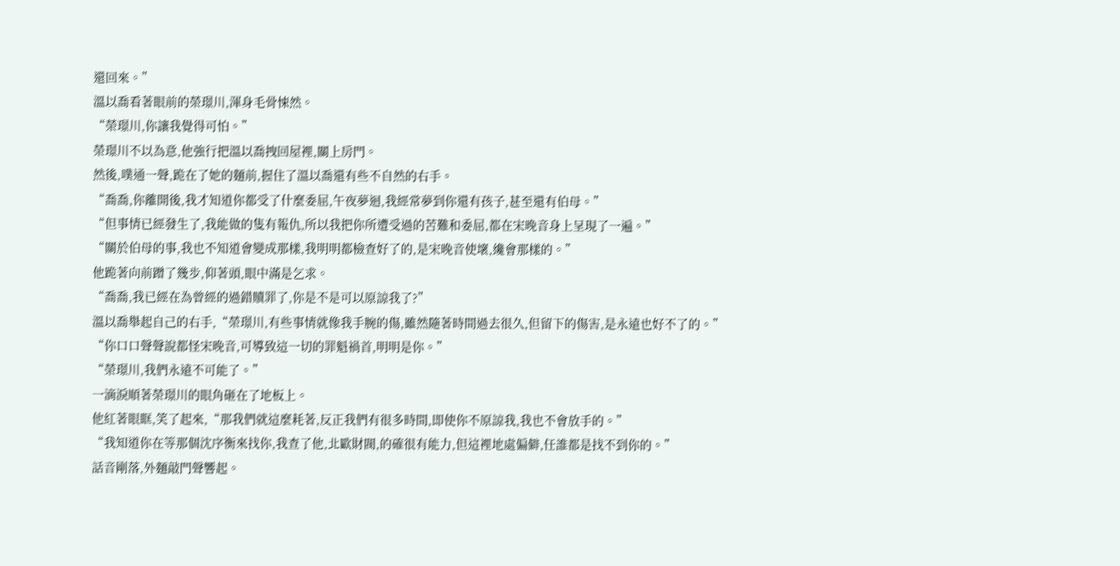還回來。”
溫以喬看著眼前的榮璟川,渾身毛骨悚然。
“榮璟川,你讓我覺得可怕。”
榮璟川不以為意,他強行把溫以喬拽回屋裡,關上房門。
然後,噗通一聲,跪在了她的麵前,握住了溫以喬還有些不自然的右手。
“喬喬,你離開後,我才知道你都受了什麼委屈,午夜夢迴,我經常夢到你還有孩子,甚至還有伯母。”
“但事情已經發生了,我能做的隻有報仇,所以我把你所遭受過的苦難和委屈,都在宋晚音身上呈現了一遍。”
“關於伯母的事,我也不知道會變成那樣,我明明都檢查好了的,是宋晚音使壞,纔會那樣的。”
他跪著向前蹭了幾步,仰著頭,眼中滿是乞求。
“喬喬,我已經在為曾經的過錯贖罪了,你是不是可以原諒我了?”
溫以喬舉起自己的右手,“榮璟川,有些事情就像我手腕的傷,雖然隨著時間過去很久,但留下的傷害,是永遠也好不了的。”
“你口口聲聲說都怪宋晚音,可導致這一切的罪魁禍首,明明是你。”
“榮璟川,我們永遠不可能了。”
一滴淚順著榮璟川的眼角砸在了地板上。
他紅著眼眶,笑了起來,“那我們就這麼耗著,反正我們有很多時間,即使你不原諒我,我也不會放手的。”
“我知道你在等那個沈序衡來找你,我查了他,北歐財閥,的確很有能力,但這裡地處偏僻,任誰都是找不到你的。”
話音剛落,外麵敲門聲響起。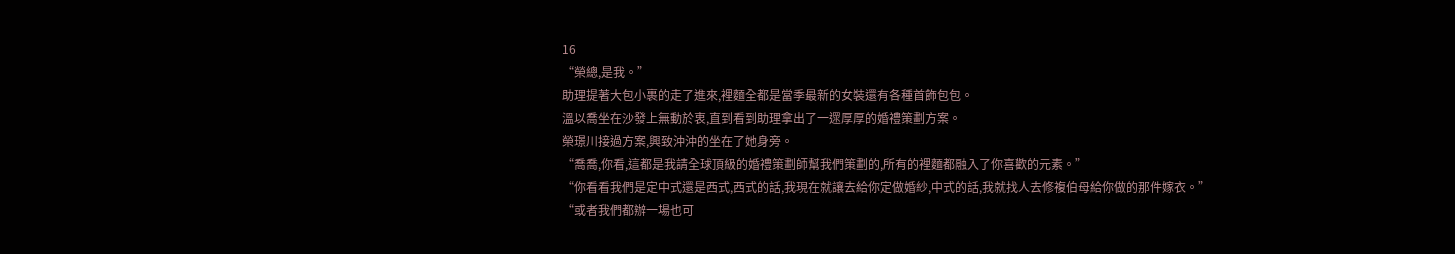16
“榮總,是我。”
助理提著大包小裹的走了進來,裡麵全都是當季最新的女裝還有各種首飾包包。
溫以喬坐在沙發上無動於衷,直到看到助理拿出了一遝厚厚的婚禮策劃方案。
榮璟川接過方案,興致沖沖的坐在了她身旁。
“喬喬,你看,這都是我請全球頂級的婚禮策劃師幫我們策劃的,所有的裡麵都融入了你喜歡的元素。”
“你看看我們是定中式還是西式,西式的話,我現在就讓去給你定做婚紗,中式的話,我就找人去修複伯母給你做的那件嫁衣。”
“或者我們都辦一場也可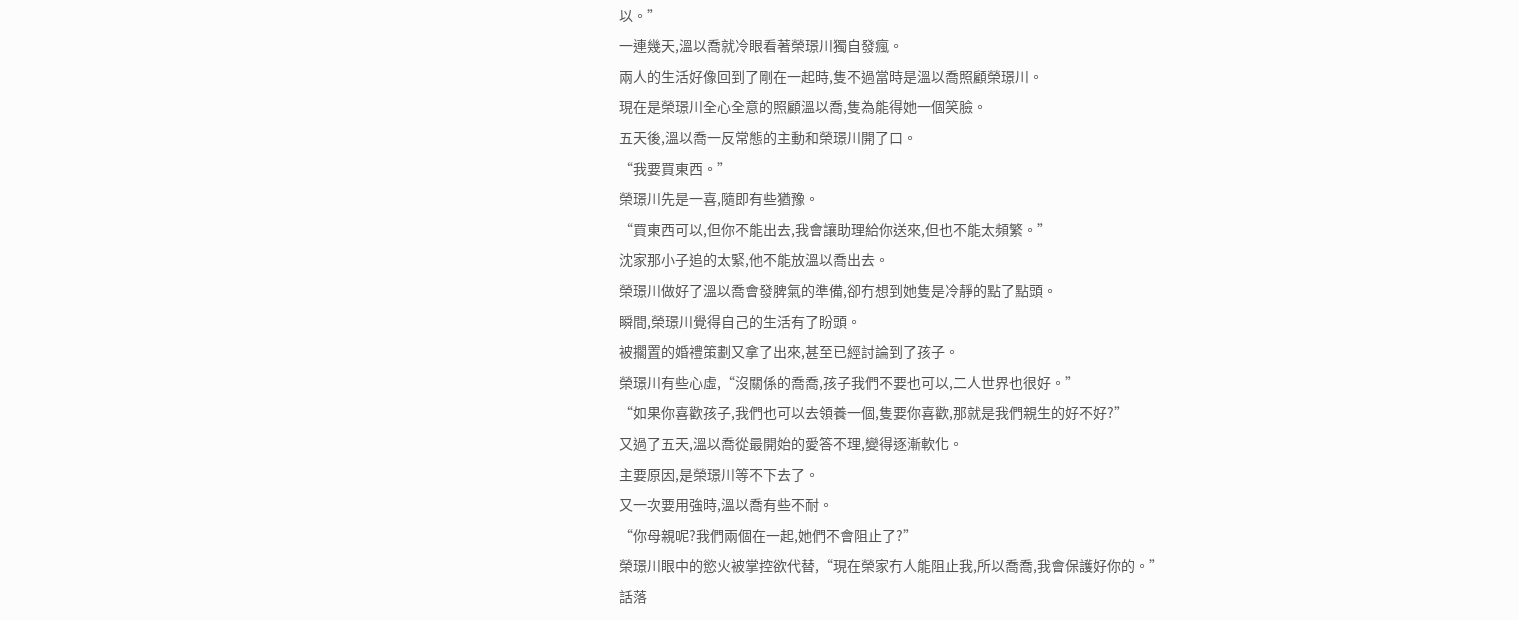以。”
一連幾天,溫以喬就冷眼看著榮璟川獨自發瘋。
兩人的生活好像回到了剛在一起時,隻不過當時是溫以喬照顧榮璟川。
現在是榮璟川全心全意的照顧溫以喬,隻為能得她一個笑臉。
五天後,溫以喬一反常態的主動和榮璟川開了口。
“我要買東西。”
榮璟川先是一喜,隨即有些猶豫。
“買東西可以,但你不能出去,我會讓助理給你送來,但也不能太頻繁。”
沈家那小子追的太緊,他不能放溫以喬出去。
榮璟川做好了溫以喬會發脾氣的準備,卻冇想到她隻是冷靜的點了點頭。
瞬間,榮璟川覺得自己的生活有了盼頭。
被擱置的婚禮策劃又拿了出來,甚至已經討論到了孩子。
榮璟川有些心虛,“沒關係的喬喬,孩子我們不要也可以,二人世界也很好。”
“如果你喜歡孩子,我們也可以去領養一個,隻要你喜歡,那就是我們親生的好不好?”
又過了五天,溫以喬從最開始的愛答不理,變得逐漸軟化。
主要原因,是榮璟川等不下去了。
又一次要用強時,溫以喬有些不耐。
“你母親呢?我們兩個在一起,她們不會阻止了?”
榮璟川眼中的慾火被掌控欲代替,“現在榮家冇人能阻止我,所以喬喬,我會保護好你的。”
話落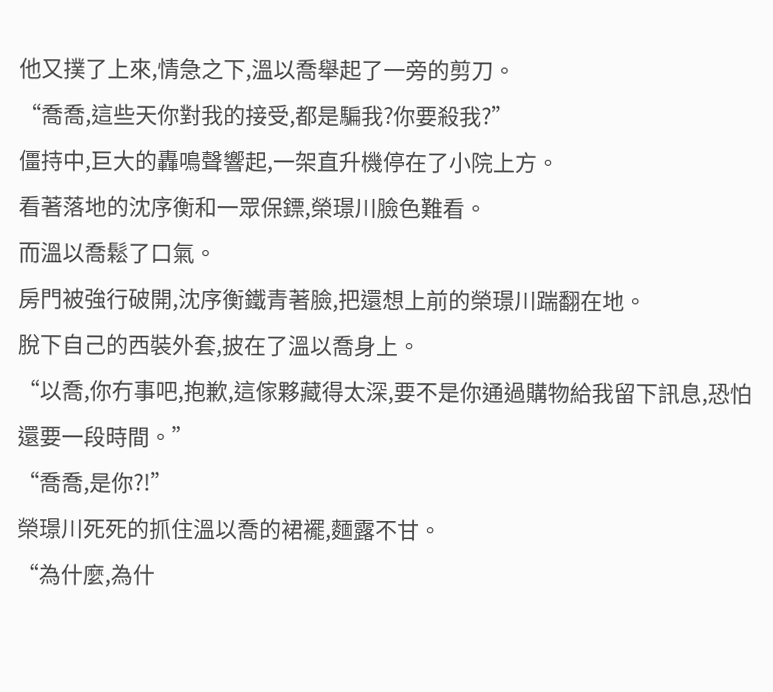他又撲了上來,情急之下,溫以喬舉起了一旁的剪刀。
“喬喬,這些天你對我的接受,都是騙我?你要殺我?”
僵持中,巨大的轟鳴聲響起,一架直升機停在了小院上方。
看著落地的沈序衡和一眾保鏢,榮璟川臉色難看。
而溫以喬鬆了口氣。
房門被強行破開,沈序衡鐵青著臉,把還想上前的榮璟川踹翻在地。
脫下自己的西裝外套,披在了溫以喬身上。
“以喬,你冇事吧,抱歉,這傢夥藏得太深,要不是你通過購物給我留下訊息,恐怕還要一段時間。”
“喬喬,是你?!”
榮璟川死死的抓住溫以喬的裙襬,麵露不甘。
“為什麼,為什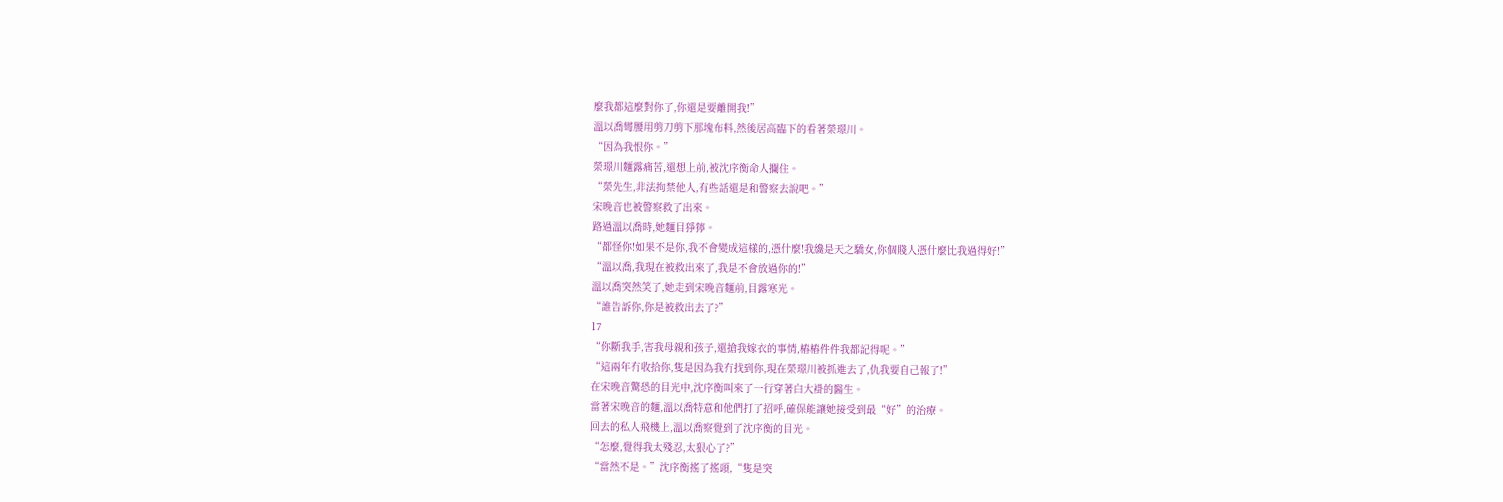麼我都這麼對你了,你還是要離開我!”
溫以喬彎腰用剪刀剪下那塊布料,然後居高臨下的看著榮璟川。
“因為我恨你。”
榮璟川麵露痛苦,還想上前,被沈序衡命人攔住。
“榮先生,非法拘禁他人,有些話還是和警察去說吧。”
宋晚音也被警察救了出來。
路過溫以喬時,她麵目猙獰。
“都怪你!如果不是你,我不會變成這樣的,憑什麼!我纔是天之驕女,你個賤人憑什麼比我過得好!”
“溫以喬,我現在被救出來了,我是不會放過你的!”
溫以喬突然笑了,她走到宋晚音麵前,目露寒光。
“誰告訴你,你是被救出去了?”
17
“你斷我手,害我母親和孩子,還搶我嫁衣的事情,樁樁件件我都記得呢。”
“這兩年冇收拾你,隻是因為我冇找到你,現在榮璟川被抓進去了,仇我要自己報了!”
在宋晚音驚恐的目光中,沈序衡叫來了一行穿著白大褂的醫生。
當著宋晚音的麵,溫以喬特意和他們打了招呼,確保能讓她接受到最“好”的治療。
回去的私人飛機上,溫以喬察覺到了沈序衡的目光。
“怎麼,覺得我太殘忍,太狠心了?”
“當然不是。”沈序衡搖了搖頭,“隻是突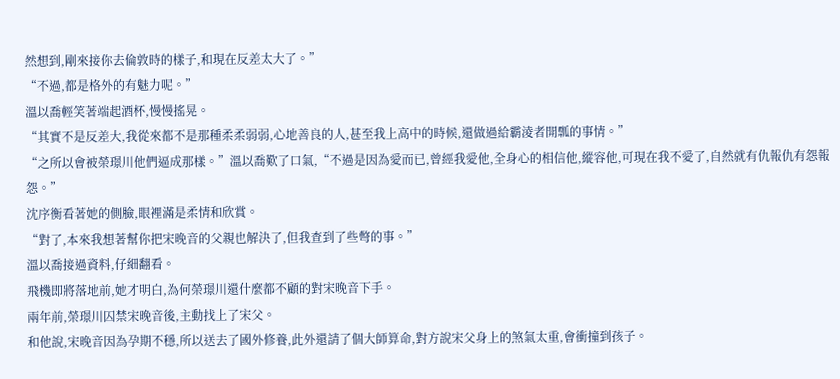然想到,剛來接你去倫敦時的樣子,和現在反差太大了。”
“不過,都是格外的有魅力呢。”
溫以喬輕笑著端起酒杯,慢慢搖晃。
“其實不是反差大,我從來都不是那種柔柔弱弱,心地善良的人,甚至我上高中的時候,還做過給霸淩者開瓢的事情。”
“之所以會被榮璟川他們逼成那樣。”溫以喬歎了口氣,“不過是因為愛而已,曾經我愛他,全身心的相信他,縱容他,可現在我不愛了,自然就有仇報仇有怨報怨。”
沈序衡看著她的側臉,眼裡滿是柔情和欣賞。
“對了,本來我想著幫你把宋晚音的父親也解決了,但我查到了些彆的事。”
溫以喬接過資料,仔細翻看。
飛機即將落地前,她才明白,為何榮璟川還什麼都不顧的對宋晚音下手。
兩年前,榮璟川囚禁宋晚音後,主動找上了宋父。
和他說,宋晚音因為孕期不穩,所以送去了國外修養,此外還請了個大師算命,對方說宋父身上的煞氣太重,會衝撞到孩子。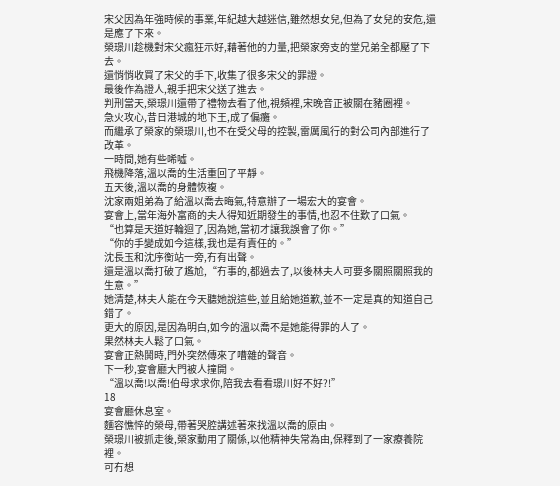宋父因為年強時候的事業,年紀越大越迷信,雖然想女兒,但為了女兒的安危,還是應了下來。
榮璟川趁機對宋父瘋狂示好,藉著他的力量,把榮家旁支的堂兄弟全都壓了下去。
還悄悄收買了宋父的手下,收集了很多宋父的罪證。
最後作為證人,親手把宋父送了進去。
判刑當天,榮璟川還帶了禮物去看了他,視頻裡,宋晚音正被關在豬圈裡。
急火攻心,昔日港城的地下王,成了偏癱。
而繼承了榮家的榮璟川,也不在受父母的控製,雷厲風行的對公司內部進行了改革。
一時間,她有些唏噓。
飛機降落,溫以喬的生活重回了平靜。
五天後,溫以喬的身體恢複。
沈家兩姐弟為了給溫以喬去晦氣,特意辦了一場宏大的宴會。
宴會上,當年海外富商的夫人得知近期發生的事情,也忍不住歎了口氣。
“也算是天道好輪迴了,因為她,當初才讓我誤會了你。”
“你的手變成如今這樣,我也是有責任的。”
沈長玉和沈序衡站一旁,冇有出聲。
還是溫以喬打破了尷尬,“冇事的,都過去了,以後林夫人可要多關照關照我的生意。”
她清楚,林夫人能在今天聽她說這些,並且給她道歉,並不一定是真的知道自己錯了。
更大的原因,是因為明白,如今的溫以喬不是她能得罪的人了。
果然林夫人鬆了口氣。
宴會正熱鬨時,門外突然傳來了嘈雜的聲音。
下一秒,宴會廳大門被人撞開。
“溫以喬!以喬!伯母求求你,陪我去看看璟川好不好?!”
18
宴會廳休息室。
麵容憔悴的榮母,帶著哭腔講述著來找溫以喬的原由。
榮璟川被抓走後,榮家動用了關係,以他精神失常為由,保釋到了一家療養院裡。
可冇想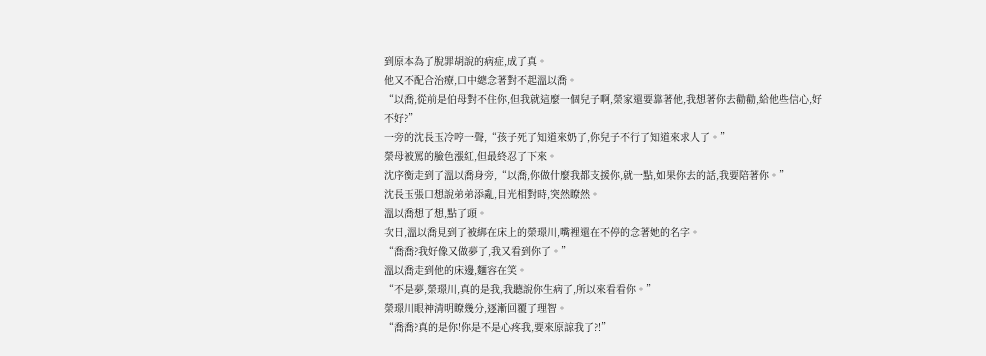到原本為了脫罪胡說的病症,成了真。
他又不配合治療,口中總念著對不起溫以喬。
“以喬,從前是伯母對不住你,但我就這麼一個兒子啊,榮家還要靠著他,我想著你去勸勸,給他些信心,好不好?”
一旁的沈長玉冷哼一聲,“孩子死了知道來奶了,你兒子不行了知道來求人了。”
榮母被罵的臉色漲紅,但最終忍了下來。
沈序衡走到了溫以喬身旁,“以喬,你做什麼我都支援你,就一點,如果你去的話,我要陪著你。”
沈長玉張口想說弟弟添亂,目光相對時,突然瞭然。
溫以喬想了想,點了頭。
次日,溫以喬見到了被綁在床上的榮璟川,嘴裡還在不停的念著她的名字。
“喬喬?我好像又做夢了,我又看到你了。”
溫以喬走到他的床邊,麵容在笑。
“不是夢,榮璟川,真的是我,我聽說你生病了,所以來看看你。”
榮璟川眼神清明瞭幾分,逐漸回覆了理智。
“喬喬?真的是你!你是不是心疼我,要來原諒我了?!”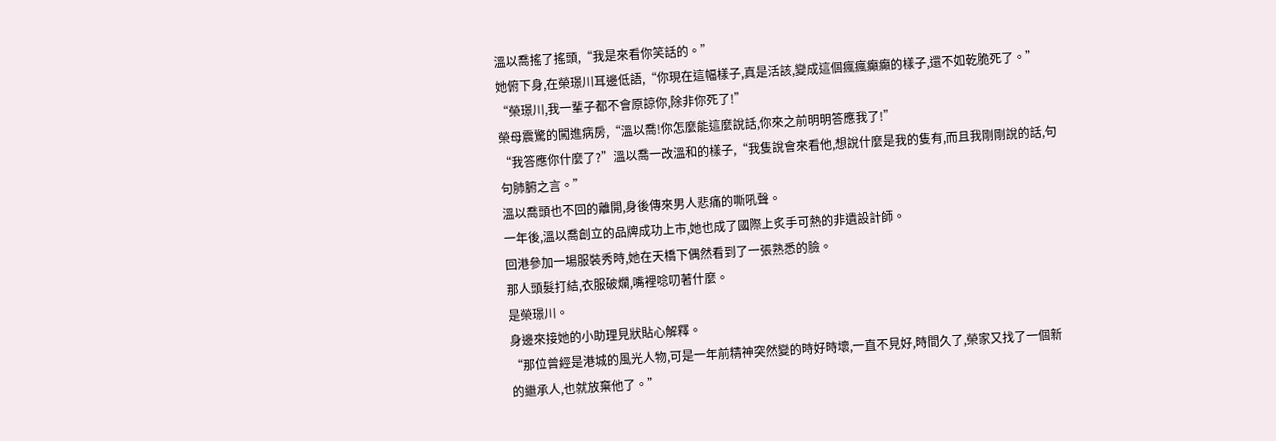溫以喬搖了搖頭,“我是來看你笑話的。”
她俯下身,在榮璟川耳邊低語,“你現在這幅樣子,真是活該,變成這個瘋瘋癲癲的樣子,還不如乾脆死了。”
“榮璟川,我一輩子都不會原諒你,除非你死了!”
榮母震驚的闖進病房,“溫以喬!你怎麼能這麼說話,你來之前明明答應我了!”
“我答應你什麼了?”溫以喬一改溫和的樣子,“我隻說會來看他,想說什麼是我的隻有,而且我剛剛說的話,句句肺腑之言。”
溫以喬頭也不回的離開,身後傳來男人悲痛的嘶吼聲。
一年後,溫以喬創立的品牌成功上市,她也成了國際上炙手可熱的非遺設計師。
回港參加一場服裝秀時,她在天橋下偶然看到了一張熟悉的臉。
那人頭髮打結,衣服破爛,嘴裡唸叨著什麼。
是榮璟川。
身邊來接她的小助理見狀貼心解釋。
“那位曾經是港城的風光人物,可是一年前精神突然變的時好時壞,一直不見好,時間久了,榮家又找了一個新的繼承人,也就放棄他了。”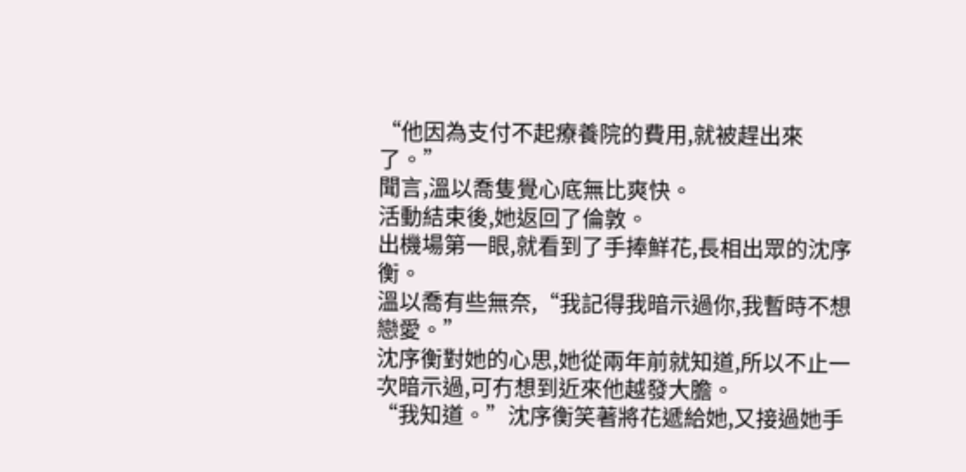“他因為支付不起療養院的費用,就被趕出來了。”
聞言,溫以喬隻覺心底無比爽快。
活動結束後,她返回了倫敦。
出機場第一眼,就看到了手捧鮮花,長相出眾的沈序衡。
溫以喬有些無奈,“我記得我暗示過你,我暫時不想戀愛。”
沈序衡對她的心思,她從兩年前就知道,所以不止一次暗示過,可冇想到近來他越發大膽。
“我知道。”沈序衡笑著將花遞給她,又接過她手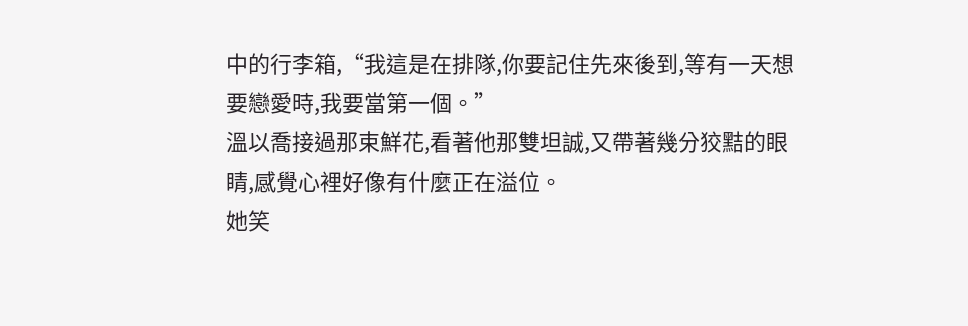中的行李箱,“我這是在排隊,你要記住先來後到,等有一天想要戀愛時,我要當第一個。”
溫以喬接過那束鮮花,看著他那雙坦誠,又帶著幾分狡黠的眼睛,感覺心裡好像有什麼正在溢位。
她笑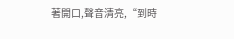著開口,聲音清亮,“到時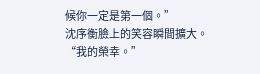候你一定是第一個。”
沈序衡臉上的笑容瞬間擴大。
“我的榮幸。”